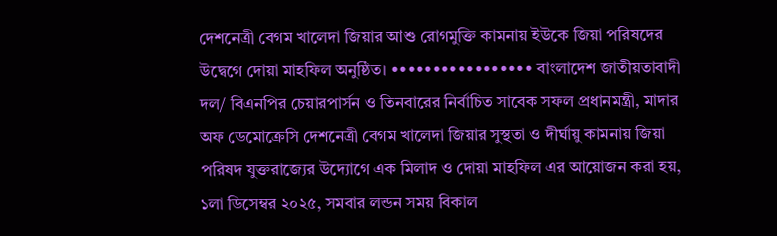দেশনেত্রী বেগম খালেদা জিয়ার আশু রোগমুক্তি কামনায় ইউকে জিয়া পরিষদের উদ্বেগে দোয়া মাহফিল অনুষ্ঠিত। ••••••••••••••••• বাংলাদেশ জাতীয়তাবাদী দল/ বিএনপির চেয়ারপার্সন ও তিনবারের নির্বাচিত সাবেক সফল প্রধানমন্ত্রী, মাদার অফ ডেমোক্রেসি দেশনেত্রী বেগম খালেদা জিয়ার সুস্থতা ও দীর্ঘায়ু কামনায় জিয়া পরিষদ যুক্তরাজ্যের উদ্যোগে এক মিলাদ ও দোয়া মাহফিল এর আয়োজন করা হয়, ১লা ডিসেম্বর ২০২৫, সমবার লন্ডন সময় বিকাল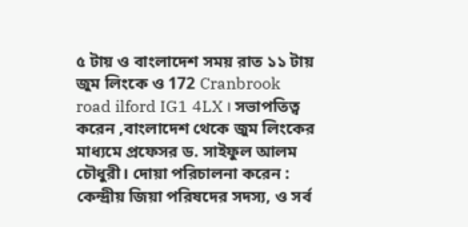৫ টায় ও বাংলাদেশ সময় রাত ১১ টায় জুম লিংকে ও 172 Cranbrook road ilford IG1 4LX । সভাপতিত্ব করেন ,বাংলাদেশ থেকে জুম লিংকের মাধ্যমে প্রফেসর ড. সাইফুল আলম চৌধুরী। দোয়া পরিচালনা করেন : কেন্দ্রীয় জিয়া পরিষদের সদস্য, ও সর্ব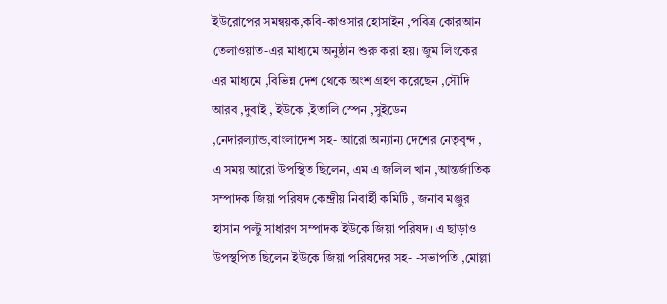ইউরোপের সমন্বয়ক,কবি-কাওসার হোসাইন ,পবিত্র কোরআন তেলাওয়াত-এর মাধ্যমে অনুষ্ঠান শুরু করা হয়। জুম লিংকের এর মাধ্যমে ,বিভিন্ন দেশ থেকে অংশ গ্রহণ করেছেন ,সৌদি আরব ,দুবাই , ইউকে ,ইতালি স্পেন ,সুইডেন ,নেদারল্যান্ড,বাংলাদেশ সহ- আরো অন্যান্য দেশের নেতৃবৃন্দ , এ সময় আরো উপস্থিত ছিলেন, এম এ জলিল খান ,আন্তর্জাতিক সম্পাদক জিয়া পরিষদ কেন্দ্রীয় নিবার্হী কমিটি , জনাব মঞ্জুর হাসান পল্টু সাধারণ সম্পাদক ইউকে জিয়া পরিষদ। এ ছাড়াও উপস্থপিত ছিলেন ইউকে জিয়া পরিষদের সহ- -সভাপতি ,মোল্লা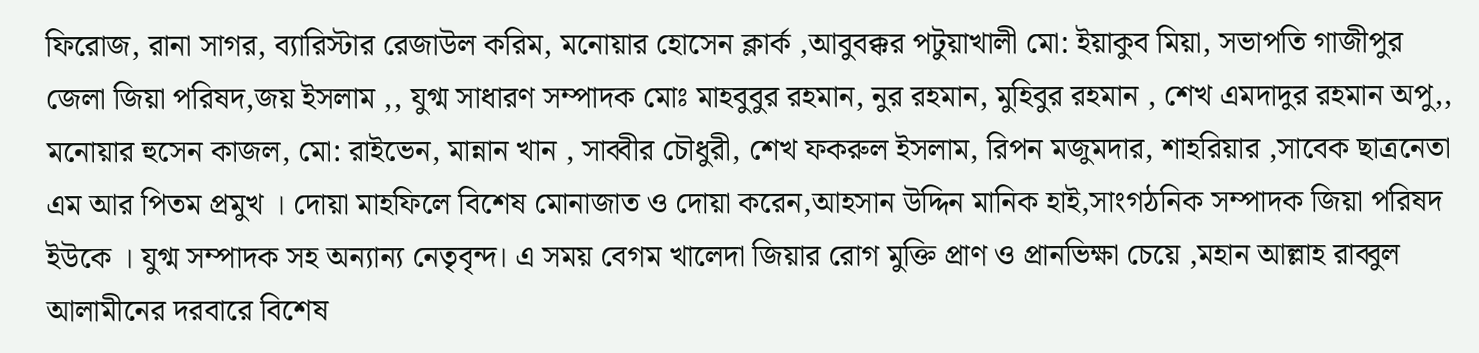ফিরোজ, রানা সাগর, ব্যারিস্টার রেজাউল করিম, মনোয়ার হোসেন ক্লার্ক ,আবুবক্কর পটুয়াখালী মো: ইয়াকুব মিয়া, সভাপতি গাজীপুর জেলা জিয়া পরিষদ,জয় ইসলাম ,, যুগ্ম সাধারণ সম্পাদক মোঃ মাহবুবুর রহমান, নুর রহমান, মুহিবুর রহমান , শেখ এমদাদুর রহমান অপু,, মনোয়ার হুসেন কাজল, মো: রাইভেন, মান্নান খান , সাব্বীর চৌধুরী, শেখ ফকরুল ইসলাম, রিপন মজুমদার, শাহরিয়ার ,সাবেক ছাত্রনেতা এম আর পিতম প্রমুখ । দোয়া মাহফিলে বিশেষ মোনাজাত ও দোয়া করেন,আহসান উদ্দিন মানিক হাই,সাংগঠনিক সম্পাদক জিয়া পরিষদ ইউকে । যুগ্ম সম্পাদক সহ অন্যান্য নেতৃবৃন্দ। এ সময় বেগম খালেদা জিয়ার রোগ মুক্তি প্রাণ ও প্রানভিক্ষা চেয়ে ,মহান আল্লাহ রাব্বুল আলামীনের দরবারে বিশেষ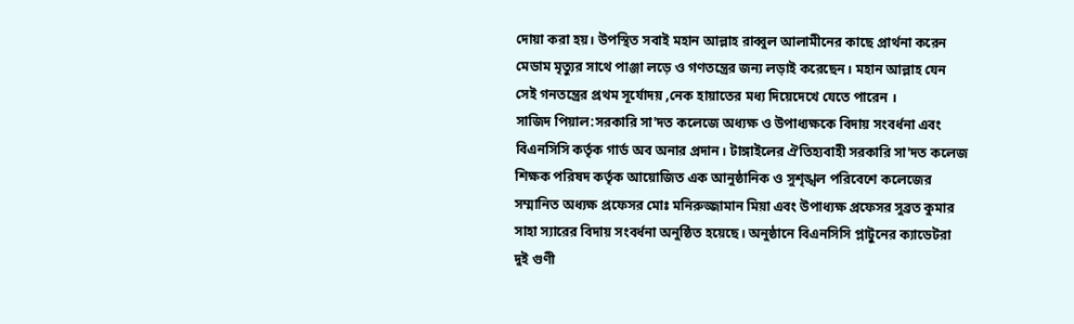দোয়া করা হয়। উপস্থিত সবাই মহান আল্লাহ রাব্বুল আলামীনের কাছে প্রার্থনা করেন মেডাম মৃত্যুর সাথে পাঞ্জা লড়ে ও গণতন্ত্রের জন্য লড়াই করেছেন। মহান আল্লাহ যেন সেই গনতন্ত্রের প্রথম সূর্যোদয় ,নেক হায়াতের মধ্য দিয়েদেখে যেতে পারেন ।
সাজিদ পিয়াল:সরকারি সা'দত কলেজে অধ্যক্ষ ও উপাধ্যক্ষকে বিদায় সংবর্ধনা এবং বিএনসিসি কর্তৃক গার্ড অব অনার প্রদান। টাঙ্গাইলের ঐতিহ্যবাহী সরকারি সা'দত কলেজ শিক্ষক পরিষদ কর্তৃক আয়োজিত এক আনুষ্ঠানিক ও সুশৃঙ্খল পরিবেশে কলেজের সম্মানিত অধ্যক্ষ প্রফেসর মোঃ মনিরুজ্জামান মিয়া এবং উপাধ্যক্ষ প্রফেসর সুব্রত কুমার সাহা স্যারের বিদায় সংবর্ধনা অনুষ্ঠিত হয়েছে। অনুষ্ঠানে বিএনসিসি প্লাটুনের ক্যাডেটরা দুই গুণী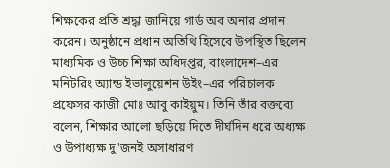শিক্ষকের প্রতি শ্রদ্ধা জানিয়ে গার্ড অব অনার প্রদান করেন। অনুষ্ঠানে প্রধান অতিথি হিসেবে উপস্থিত ছিলেন মাধ্যমিক ও উচ্চ শিক্ষা অধিদপ্তর, বাংলাদেশ–এর মনিটরিং অ্যান্ড ইভালুয়েশন উইং–এর পরিচালক প্রফেসর কাজী মোঃ আবু কাইয়ুম। তিনি তাঁর বক্তব্যে বলেন, শিক্ষার আলো ছড়িয়ে দিতে দীর্ঘদিন ধরে অধ্যক্ষ ও উপাধ্যক্ষ দু'জনই অসাধারণ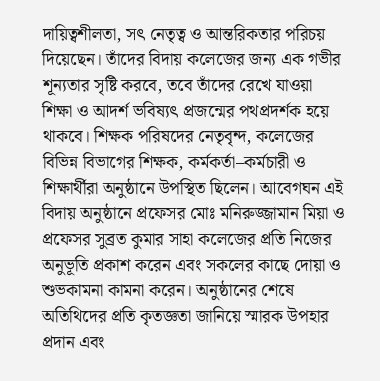দায়িত্বশীলতা, সৎ নেতৃত্ব ও আন্তরিকতার পরিচয় দিয়েছেন। তাঁদের বিদায় কলেজের জন্য এক গভীর শূন্যতার সৃষ্টি করবে, তবে তাঁদের রেখে যাওয়া শিক্ষা ও আদর্শ ভবিষ্যৎ প্রজন্মের পথপ্রদর্শক হয়ে থাকবে। শিক্ষক পরিষদের নেতৃবৃন্দ, কলেজের বিভিন্ন বিভাগের শিক্ষক, কর্মকর্তা–কর্মচারী ও শিক্ষার্থীরা অনুষ্ঠানে উপস্থিত ছিলেন। আবেগঘন এই বিদায় অনুষ্ঠানে প্রফেসর মোঃ মনিরুজ্জামান মিয়া ও প্রফেসর সুব্রত কুমার সাহা কলেজের প্রতি নিজের অনুভূতি প্রকাশ করেন এবং সকলের কাছে দোয়া ও শুভকামনা কামনা করেন। অনুষ্ঠানের শেষে অতিথিদের প্রতি কৃতজ্ঞতা জানিয়ে স্মারক উপহার প্রদান এবং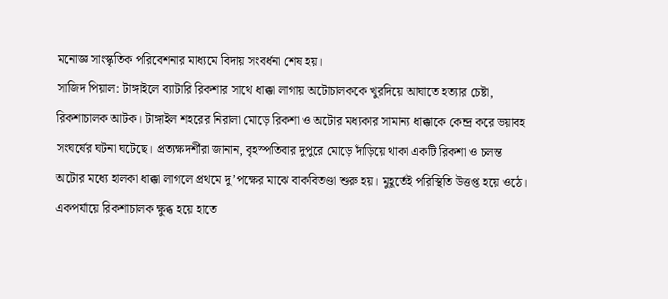মনোজ্ঞ সাংস্কৃতিক পরিবেশনার মাধ্যমে বিদায় সংবর্ধনা শেষ হয়।
সাজিদ পিয়াল: টাঙ্গাইলে ব্যাটারি রিকশার সাথে ধাক্কা লাগায় অটোচালককে খুরদিয়ে আঘাতে হত্যার চেষ্টা, রিকশাচালক আটক। টাঙ্গাইল শহরের নিরালা মোড়ে রিকশা ও অটোর মধ্যকার সামান্য ধাক্কাকে কেন্দ্র করে ভয়াবহ সংঘর্ষের ঘটনা ঘটেছে। প্রত্যক্ষদর্শীরা জানান, বৃহস্পতিবার দুপুরে মোড়ে দাঁড়িয়ে থাকা একটি রিকশা ও চলন্ত অটোর মধ্যে হালকা ধাক্কা লাগলে প্রথমে দু’পক্ষের মাঝে বাকবিতণ্ডা শুরু হয়। মুহূর্তেই পরিস্থিতি উত্তপ্ত হয়ে ওঠে। একপর্যায়ে রিকশাচালক ক্ষুব্ধ হয়ে হাতে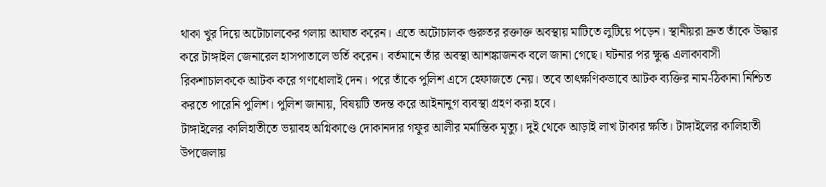থাকা খুর দিয়ে অটোচালকের গলায় আঘাত করেন। এতে অটোচালক গুরুতর রক্তাক্ত অবস্থায় মাটিতে লুটিয়ে পড়েন। স্থানীয়রা দ্রুত তাঁকে উদ্ধার করে টাঙ্গাইল জেনারেল হাসপাতালে ভর্তি করেন। বর্তমানে তাঁর অবস্থা আশঙ্কাজনক বলে জানা গেছে। ঘটনার পর ক্ষুব্ধ এলাকাবাসী রিকশাচালককে আটক করে গণধোলাই দেন। পরে তাঁকে পুলিশ এসে হেফাজতে নেয়। তবে তাৎক্ষণিকভাবে আটক ব্যক্তির নাম-ঠিকানা নিশ্চিত করতে পারেনি পুলিশ। পুলিশ জানায়, বিষয়টি তদন্ত করে আইনানুগ ব্যবস্থা গ্রহণ করা হবে।
টাঙ্গাইলের কালিহাতীতে ভয়াবহ অগ্নিকাণ্ডে দোকানদার গফুর আলীর মর্মান্তিক মৃত্যু। দুই থেকে আড়াই লাখ টাকার ক্ষতি। টাঙ্গাইলের কালিহাতী উপজেলায়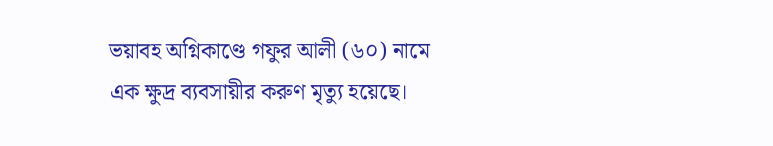ভয়াবহ অগ্নিকাণ্ডে গফুর আলী (৬০) নামে এক ক্ষুদ্র ব্যবসায়ীর করুণ মৃত্যু হয়েছে।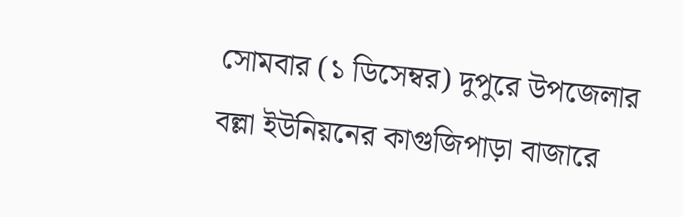সোমবার (১ ডিসেম্বর) দুপুরে উপজেলার বল্লা ইউনিয়নের কাগুজিপাড়া বাজারে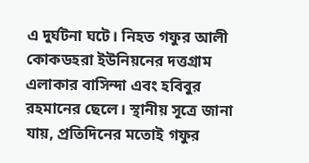এ দুর্ঘটনা ঘটে। নিহত গফুর আলী কোকডহরা ইউনিয়নের দত্তগ্রাম এলাকার বাসিন্দা এবং হবিবুর রহমানের ছেলে। স্থানীয় সূত্রে জানা যায়, প্রতিদিনের মতোই গফুর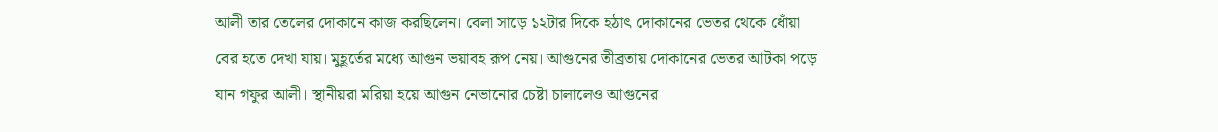আলী তার তেলের দোকানে কাজ করছিলেন। বেলা সাড়ে ১২টার দিকে হঠাৎ দোকানের ভেতর থেকে ধোঁয়া বের হতে দেখা যায়। মুহূর্তের মধ্যে আগুন ভয়াবহ রূপ নেয়। আগুনের তীব্রতায় দোকানের ভেতর আটকা পড়ে যান গফুর আলী। স্থানীয়রা মরিয়া হয়ে আগুন নেভানোর চেষ্টা চালালেও আগুনের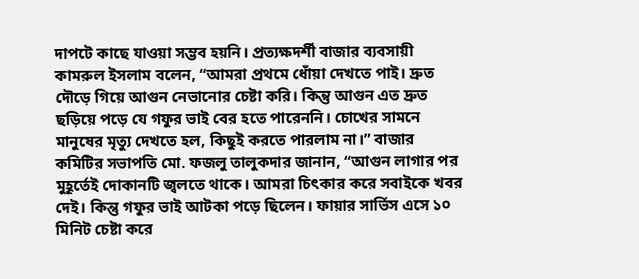দাপটে কাছে যাওয়া সম্ভব হয়নি। প্রত্যক্ষদর্শী বাজার ব্যবসায়ী কামরুল ইসলাম বলেন, “আমরা প্রথমে ধোঁয়া দেখতে পাই। দ্রুত দৌড়ে গিয়ে আগুন নেভানোর চেষ্টা করি। কিন্তু আগুন এত দ্রুত ছড়িয়ে পড়ে যে গফুর ভাই বের হতে পারেননি। চোখের সামনে মানুষের মৃত্যু দেখতে হল, কিছুই করতে পারলাম না।” বাজার কমিটির সভাপতি মো. ফজলু তালুকদার জানান, “আগুন লাগার পর মুহূর্তেই দোকানটি জ্বলতে থাকে। আমরা চিৎকার করে সবাইকে খবর দেই। কিন্তু গফুর ভাই আটকা পড়ে ছিলেন। ফায়ার সার্ভিস এসে ১০ মিনিট চেষ্টা করে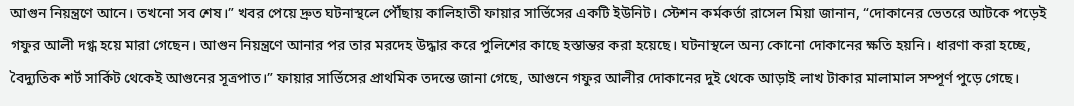আগুন নিয়ন্ত্রণে আনে। তখনো সব শেষ।” খবর পেয়ে দ্রুত ঘটনাস্থলে পৌঁছায় কালিহাতী ফায়ার সার্ভিসের একটি ইউনিট। স্টেশন কর্মকর্তা রাসেল মিয়া জানান, “দোকানের ভেতরে আটকে পড়েই গফুর আলী দগ্ধ হয়ে মারা গেছেন। আগুন নিয়ন্ত্রণে আনার পর তার মরদেহ উদ্ধার করে পুলিশের কাছে হস্তান্তর করা হয়েছে। ঘটনাস্থলে অন্য কোনো দোকানের ক্ষতি হয়নি। ধারণা করা হচ্ছে, বৈদ্যুতিক শর্ট সার্কিট থেকেই আগুনের সূত্রপাত।” ফায়ার সার্ভিসের প্রাথমিক তদন্তে জানা গেছে, আগুনে গফুর আলীর দোকানের দুই থেকে আড়াই লাখ টাকার মালামাল সম্পূর্ণ পুড়ে গেছে।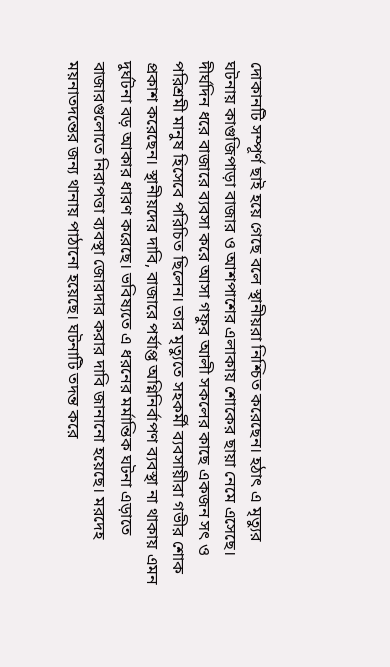দোকানটি সম্পূর্ণ ছাই হয়ে গেছে বলে স্থানীয়রা নিশ্চিত করেছেন। হঠাৎ এ মৃত্যুর ঘটনায় কাগুজিপাড়া বাজার ও আশপাশের এলাকায় শোকের ছায়া নেমে এসেছে। দীর্ঘদিন ধরে বাজারে ব্যবসা করে আসা গফুর আলী সকলের কাছে একজন সৎ ও পরিশ্রমী মানুষ হিসেবে পরিচিত ছিলেন। তার মৃত্যুতে সহকর্মী ব্যবসায়ীরা গভীর শোক প্রকাশ করেছেন। স্থানীয়দের দাবি, বাজারে পর্যাপ্ত অগ্নিনির্বাপণ ব্যবস্থা না থাকায় এমন দুর্ঘটনা বড় আকার ধারণ করেছে। ভবিষ্যতে এ ধরনের মর্মান্তিক ঘটনা এড়াতে বাজারগুলোতে নিরাপত্তা ব্যবস্থা জোরদার করার দাবি জানানো হয়েছে। মরদেহ ময়নাতদন্তের জন্য থানায় পাঠানো হয়েছে। ঘটনাটি তদন্ত করে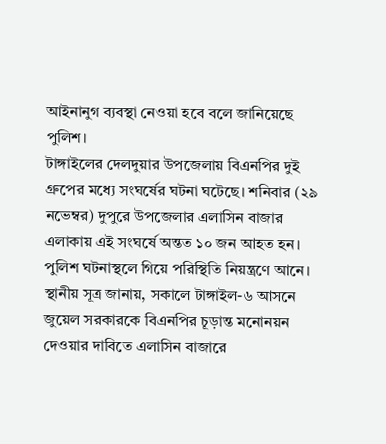আইনানুগ ব্যবস্থা নেওয়া হবে বলে জানিয়েছে পুলিশ।
টাঙ্গাইলের দেলদুয়ার উপজেলায় বিএনপির দুই গ্রুপের মধ্যে সংঘর্ষের ঘটনা ঘটেছে। শনিবার (২৯ নভেম্বর) দুপুরে উপজেলার এলাসিন বাজার এলাকায় এই সংঘর্ষে অন্তত ১০ জন আহত হন। পুলিশ ঘটনাস্থলে গিয়ে পরিস্থিতি নিয়ন্ত্রণে আনে। স্থানীয় সূত্র জানায়, সকালে টাঙ্গাইল-৬ আসনে জুয়েল সরকারকে বিএনপির চূড়ান্ত মনোনয়ন দেওয়ার দাবিতে এলাসিন বাজারে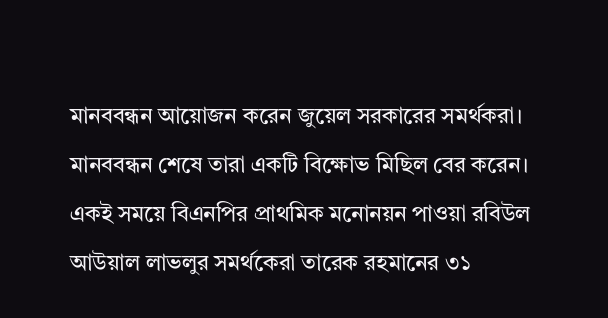মানববন্ধন আয়োজন করেন জুয়েল সরকারের সমর্থকরা। মানববন্ধন শেষে তারা একটি বিক্ষোভ মিছিল বের করেন। একই সময়ে বিএনপির প্রাথমিক মনোনয়ন পাওয়া রবিউল আউয়াল লাভলুর সমর্থকেরা তারেক রহমানের ৩১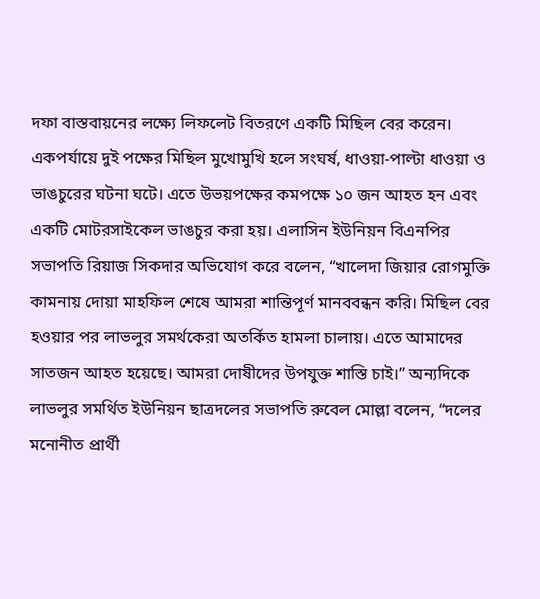দফা বাস্তবায়নের লক্ষ্যে লিফলেট বিতরণে একটি মিছিল বের করেন। একপর্যায়ে দুই পক্ষের মিছিল মুখোমুখি হলে সংঘর্ষ, ধাওয়া-পাল্টা ধাওয়া ও ভাঙচুরের ঘটনা ঘটে। এতে উভয়পক্ষের কমপক্ষে ১০ জন আহত হন এবং একটি মোটরসাইকেল ভাঙচুর করা হয়। এলাসিন ইউনিয়ন বিএনপির সভাপতি রিয়াজ সিকদার অভিযোগ করে বলেন, “খালেদা জিয়ার রোগমুক্তি কামনায় দোয়া মাহফিল শেষে আমরা শান্তিপূর্ণ মানববন্ধন করি। মিছিল বের হওয়ার পর লাভলুর সমর্থকেরা অতর্কিত হামলা চালায়। এতে আমাদের সাতজন আহত হয়েছে। আমরা দোষীদের উপযুক্ত শাস্তি চাই।” অন্যদিকে লাভলুর সমর্থিত ইউনিয়ন ছাত্রদলের সভাপতি রুবেল মোল্লা বলেন, “দলের মনোনীত প্রার্থী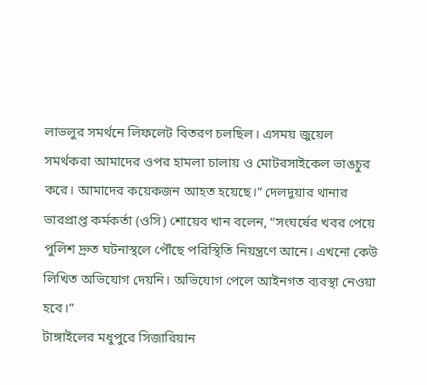লাভলুর সমর্থনে লিফলেট বিতরণ চলছিল। এসময় জুয়েল সমর্থকরা আমাদের ওপর হামলা চালায় ও মোটরসাইকেল ভাঙচুর করে। আমাদের কয়েকজন আহত হয়েছে।” দেলদুয়ার থানার ভারপ্রাপ্ত কর্মকর্তা (ওসি) শোয়েব খান বলেন, “সংঘর্ষের খবর পেয়ে পুলিশ দ্রুত ঘটনাস্থলে পৌঁছে পরিস্থিতি নিয়ন্ত্রণে আনে। এখনো কেউ লিখিত অভিযোগ দেয়নি। অভিযোগ পেলে আইনগত ব্যবস্থা নেওয়া হবে।”
টাঙ্গাইলের মধুপুরে সিজারিয়ান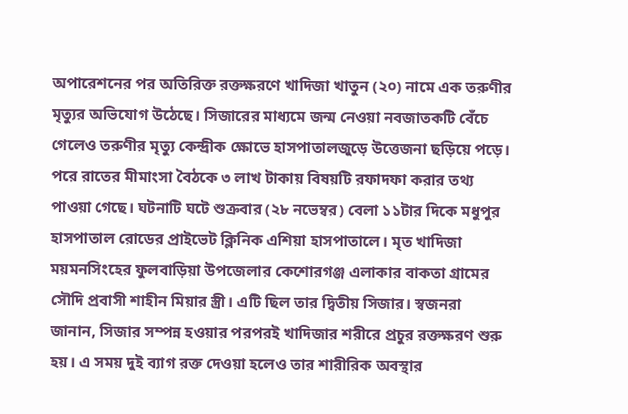অপারেশনের পর অতিরিক্ত রক্তক্ষরণে খাদিজা খাতুন (২০) নামে এক তরুণীর মৃত্যুর অভিযোগ উঠেছে। সিজারের মাধ্যমে জন্ম নেওয়া নবজাতকটি বেঁচে গেলেও তরুণীর মৃত্যু কেন্দ্রীক ক্ষোভে হাসপাতালজুড়ে উত্তেজনা ছড়িয়ে পড়ে। পরে রাতের মীমাংসা বৈঠকে ৩ লাখ টাকায় বিষয়টি রফাদফা করার তথ্য পাওয়া গেছে। ঘটনাটি ঘটে শুক্রবার (২৮ নভেম্বর) বেলা ১১টার দিকে মধুপুর হাসপাতাল রোডের প্রাইভেট ক্লিনিক এশিয়া হাসপাতালে। মৃত খাদিজা ময়মনসিংহের ফুলবাড়িয়া উপজেলার কেশোরগঞ্জ এলাকার বাকতা গ্রামের সৌদি প্রবাসী শাহীন মিয়ার স্ত্রী। এটি ছিল তার দ্বিতীয় সিজার। স্বজনরা জানান, সিজার সম্পন্ন হওয়ার পরপরই খাদিজার শরীরে প্রচুর রক্তক্ষরণ শুরু হয়। এ সময় দুই ব্যাগ রক্ত দেওয়া হলেও তার শারীরিক অবস্থার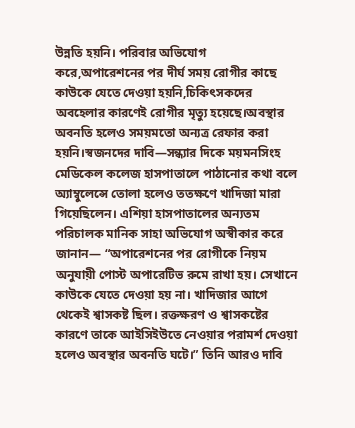উন্নতি হয়নি। পরিবার অভিযোগ করে,অপারেশনের পর দীর্ঘ সময় রোগীর কাছে কাউকে যেতে দেওয়া হয়নি,চিকিৎসকদের অবহেলার কারণেই রোগীর মৃত্যু হয়েছে।অবস্থার অবনতি হলেও সময়মতো অন্যত্র রেফার করা হয়নি।স্বজনদের দাবি—সন্ধ্যার দিকে ময়মনসিংহ মেডিকেল কলেজ হাসপাতালে পাঠানোর কথা বলে অ্যাম্বুলেন্সে তোলা হলেও ততক্ষণে খাদিজা মারা গিয়েছিলেন। এশিয়া হাসপাতালের অন্যতম পরিচালক মানিক সাহা অভিযোগ অস্বীকার করে জানান— “অপারেশনের পর রোগীকে নিয়ম অনুযায়ী পোস্ট অপারেটিভ রুমে রাখা হয়। সেখানে কাউকে যেতে দেওয়া হয় না। খাদিজার আগে থেকেই শ্বাসকষ্ট ছিল। রক্তক্ষরণ ও শ্বাসকষ্টের কারণে তাকে আইসিইউতে নেওয়ার পরামর্শ দেওয়া হলেও অবস্থার অবনতি ঘটে।” তিনি আরও দাবি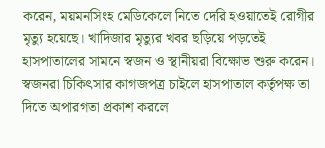করেন, ময়মনসিংহ মেডিকেলে নিতে দেরি হওয়াতেই রোগীর মৃত্যু হয়েছে। খাদিজার মৃত্যুর খবর ছড়িয়ে পড়তেই হাসপাতালের সামনে স্বজন ও স্থানীয়রা বিক্ষোভ শুরু করেন। স্বজনরা চিকিৎসার কাগজপত্র চাইলে হাসপাতাল কর্তৃপক্ষ তা দিতে অপারগতা প্রকাশ করলে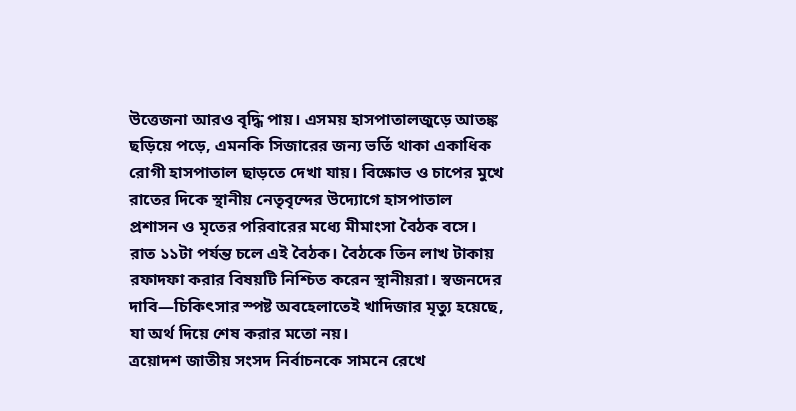উত্তেজনা আরও বৃদ্ধি পায়। এসময় হাসপাতালজুড়ে আতঙ্ক ছড়িয়ে পড়ে, এমনকি সিজারের জন্য ভর্তি থাকা একাধিক রোগী হাসপাতাল ছাড়তে দেখা যায়। বিক্ষোভ ও চাপের মুখে রাতের দিকে স্থানীয় নেতৃবৃন্দের উদ্যোগে হাসপাতাল প্রশাসন ও মৃতের পরিবারের মধ্যে মীমাংসা বৈঠক বসে। রাত ১১টা পর্যন্ত চলে এই বৈঠক। বৈঠকে তিন লাখ টাকায় রফাদফা করার বিষয়টি নিশ্চিত করেন স্থানীয়রা। স্বজনদের দাবি—চিকিৎসার স্পষ্ট অবহেলাতেই খাদিজার মৃত্যু হয়েছে, যা অর্থ দিয়ে শেষ করার মতো নয়।
ত্রয়োদশ জাতীয় সংসদ নির্বাচনকে সামনে রেখে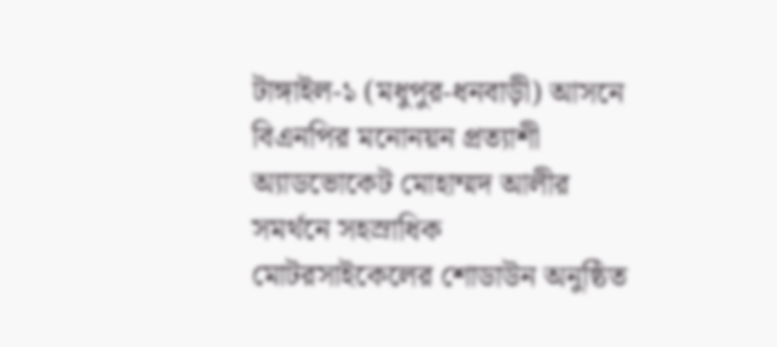টাঙ্গাইল-১ (মধুপুর-ধনবাড়ী) আসনে বিএনপির মনোনয়ন প্রত্যাশী অ্যাডভোকেট মোহাম্মদ আলীর সমর্থনে সহস্রাধিক মোটরসাইকেলের শোডাউন অনুষ্ঠিত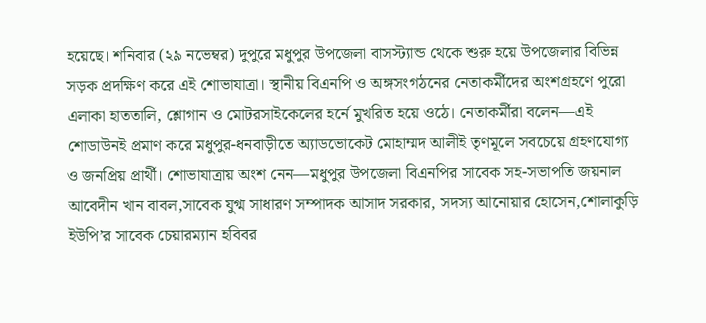হয়েছে। শনিবার (২৯ নভেম্বর) দুপুরে মধুপুর উপজেলা বাসস্ট্যান্ড থেকে শুরু হয়ে উপজেলার বিভিন্ন সড়ক প্রদক্ষিণ করে এই শোভাযাত্রা। স্থানীয় বিএনপি ও অঙ্গসংগঠনের নেতাকর্মীদের অংশগ্রহণে পুরো এলাকা হাততালি, শ্লোগান ও মোটরসাইকেলের হর্নে মুখরিত হয়ে ওঠে। নেতাকর্মীরা বলেন—এই শোডাউনই প্রমাণ করে মধুপুর-ধনবাড়ীতে অ্যাডভোকেট মোহাম্মদ আলীই তৃণমূলে সবচেয়ে গ্রহণযোগ্য ও জনপ্রিয় প্রার্থী। শোভাযাত্রায় অংশ নেন—মধুপুর উপজেলা বিএনপির সাবেক সহ-সভাপতি জয়নাল আবেদীন খান বাবল,সাবেক যুগ্ম সাধারণ সম্পাদক আসাদ সরকার, সদস্য আনোয়ার হোসেন,শোলাকুড়ি ইউপি’র সাবেক চেয়ারম্যান হবিবর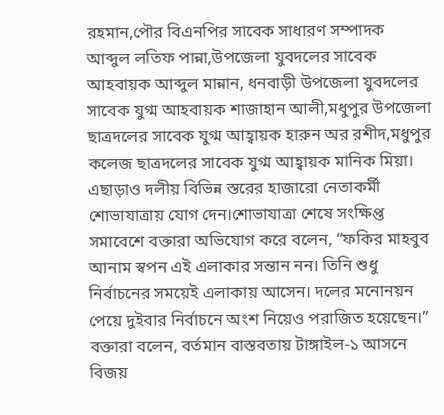রহমান,পৌর বিএনপির সাবেক সাধারণ সম্পাদক আব্দুল লতিফ পান্না,উপজেলা যুবদলের সাবেক আহবায়ক আব্দুল মান্নান, ধনবাড়ী উপজেলা যুবদলের সাবেক যুগ্ম আহবায়ক শাজাহান আলী,মধুপুর উপজেলা ছাত্রদলের সাবেক যুগ্ম আহ্বায়ক হারুন অর রশীদ,মধুপুর কলেজ ছাত্রদলের সাবেক যুগ্ম আহ্বায়ক মানিক মিয়া। এছাড়াও দলীয় বিভিন্ন স্তরের হাজারো নেতাকর্মী শোভাযাত্রায় যোগ দেন।শোভাযাত্রা শেষে সংক্ষিপ্ত সমাবেশে বক্তারা অভিযোগ করে বলেন, “ফকির মাহবুব আনাম স্বপন এই এলাকার সন্তান নন। তিনি শুধু নির্বাচনের সময়েই এলাকায় আসেন। দলের মনোনয়ন পেয়ে দুইবার নির্বাচনে অংশ নিয়েও পরাজিত হয়েছেন।” বক্তারা বলেন, বর্তমান বাস্তবতায় টাঙ্গাইল-১ আসনে বিজয়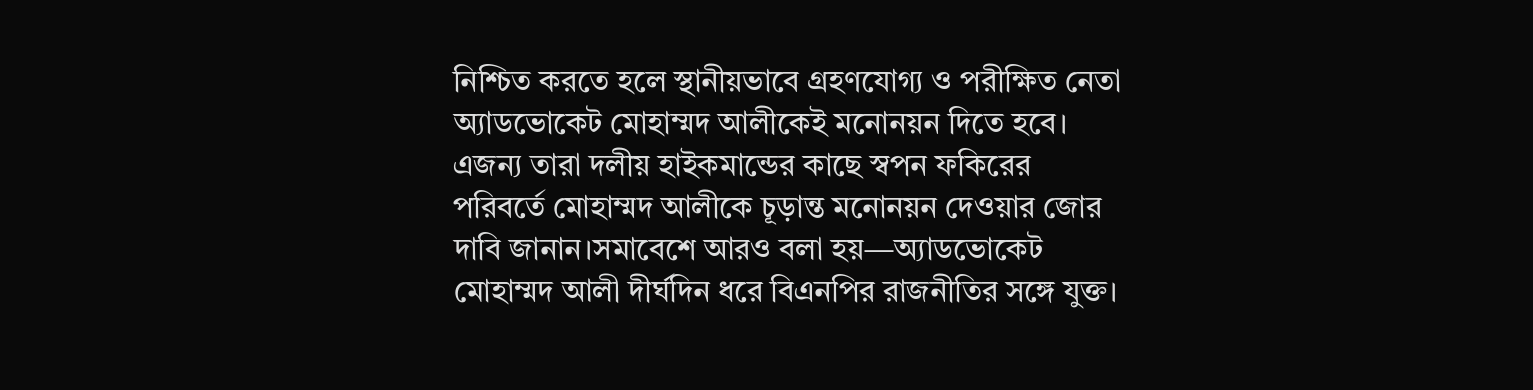নিশ্চিত করতে হলে স্থানীয়ভাবে গ্রহণযোগ্য ও পরীক্ষিত নেতা অ্যাডভোকেট মোহাম্মদ আলীকেই মনোনয়ন দিতে হবে। এজন্য তারা দলীয় হাইকমান্ডের কাছে স্বপন ফকিরের পরিবর্তে মোহাম্মদ আলীকে চূড়ান্ত মনোনয়ন দেওয়ার জোর দাবি জানান।সমাবেশে আরও বলা হয়—অ্যাডভোকেট মোহাম্মদ আলী দীর্ঘদিন ধরে বিএনপির রাজনীতির সঙ্গে যুক্ত।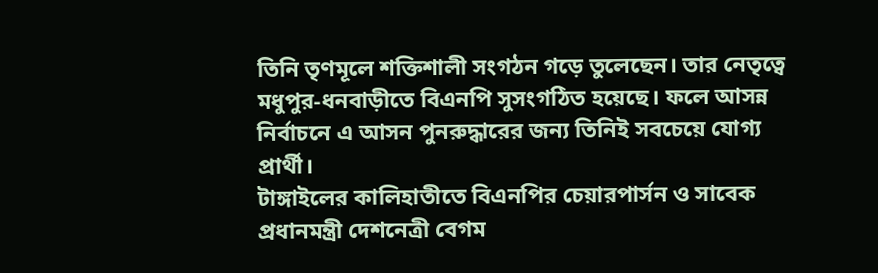তিনি তৃণমূলে শক্তিশালী সংগঠন গড়ে তুলেছেন। তার নেতৃত্বে মধুপুর-ধনবাড়ীতে বিএনপি সুসংগঠিত হয়েছে। ফলে আসন্ন নির্বাচনে এ আসন পুনরুদ্ধারের জন্য তিনিই সবচেয়ে যোগ্য প্রার্থী।
টাঙ্গাইলের কালিহাতীতে বিএনপির চেয়ারপার্সন ও সাবেক প্রধানমন্ত্রী দেশনেত্রী বেগম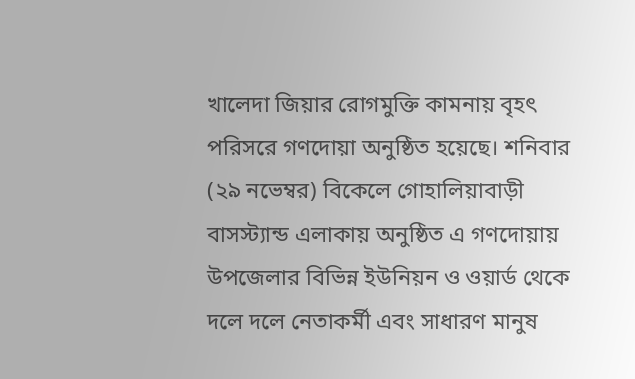খালেদা জিয়ার রোগমুক্তি কামনায় বৃহৎ পরিসরে গণদোয়া অনুষ্ঠিত হয়েছে। শনিবার (২৯ নভেম্বর) বিকেলে গোহালিয়াবাড়ী বাসস্ট্যান্ড এলাকায় অনুষ্ঠিত এ গণদোয়ায় উপজেলার বিভিন্ন ইউনিয়ন ও ওয়ার্ড থেকে দলে দলে নেতাকর্মী এবং সাধারণ মানুষ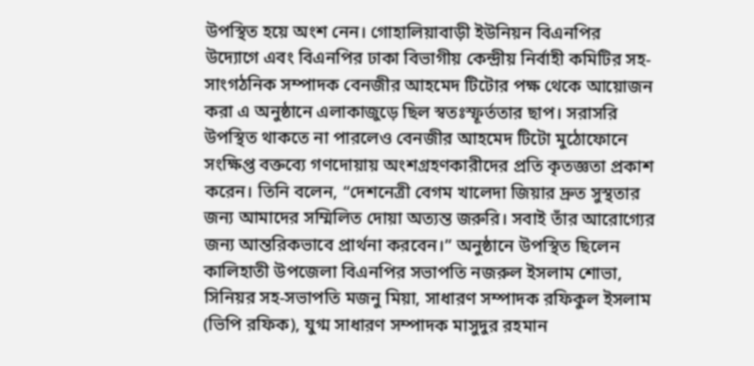উপস্থিত হয়ে অংশ নেন। গোহালিয়াবাড়ী ইউনিয়ন বিএনপির উদ্যোগে এবং বিএনপির ঢাকা বিভাগীয় কেন্দ্রীয় নির্বাহী কমিটির সহ-সাংগঠনিক সম্পাদক বেনজীর আহমেদ টিটোর পক্ষ থেকে আয়োজন করা এ অনুষ্ঠানে এলাকাজুড়ে ছিল স্বতঃস্ফূর্ততার ছাপ। সরাসরি উপস্থিত থাকতে না পারলেও বেনজীর আহমেদ টিটো মুঠোফোনে সংক্ষিপ্ত বক্তব্যে গণদোয়ায় অংশগ্রহণকারীদের প্রতি কৃতজ্ঞতা প্রকাশ করেন। তিনি বলেন, “দেশনেত্রী বেগম খালেদা জিয়ার দ্রুত সুস্থতার জন্য আমাদের সম্মিলিত দোয়া অত্যন্ত জরুরি। সবাই তাঁর আরোগ্যের জন্য আন্তরিকভাবে প্রার্থনা করবেন।” অনুষ্ঠানে উপস্থিত ছিলেন কালিহাতী উপজেলা বিএনপির সভাপতি নজরুল ইসলাম শোভা, সিনিয়র সহ-সভাপতি মজনু মিয়া, সাধারণ সম্পাদক রফিকুল ইসলাম (ভিপি রফিক), যুগ্ম সাধারণ সম্পাদক মাসুদুর রহমান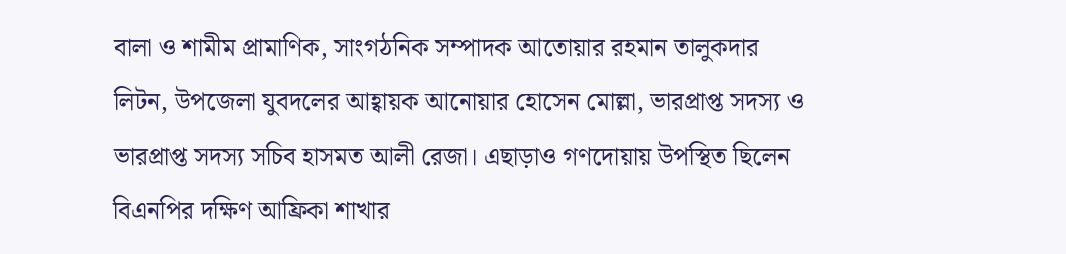বালা ও শামীম প্রামাণিক, সাংগঠনিক সম্পাদক আতোয়ার রহমান তালুকদার লিটন, উপজেলা যুবদলের আহ্বায়ক আনোয়ার হোসেন মোল্লা, ভারপ্রাপ্ত সদস্য ও ভারপ্রাপ্ত সদস্য সচিব হাসমত আলী রেজা। এছাড়াও গণদোয়ায় উপস্থিত ছিলেন বিএনপির দক্ষিণ আফ্রিকা শাখার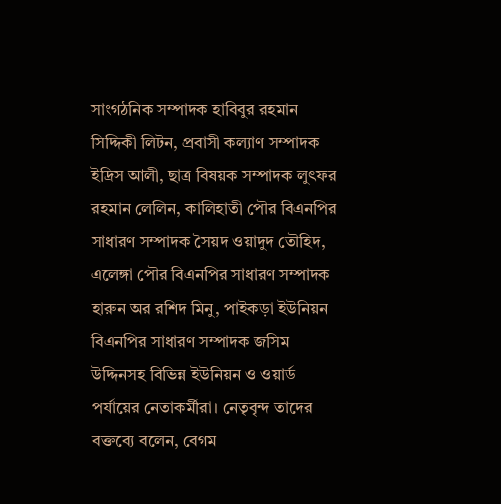সাংগঠনিক সম্পাদক হাবিবুর রহমান সিদ্দিকী লিটন, প্রবাসী কল্যাণ সম্পাদক ইদ্রিস আলী, ছাত্র বিষয়ক সম্পাদক লুৎফর রহমান লেলিন, কালিহাতী পৌর বিএনপির সাধারণ সম্পাদক সৈয়দ ওয়াদুদ তৌহিদ, এলেঙ্গা পৌর বিএনপির সাধারণ সম্পাদক হারুন অর রশিদ মিনু, পাইকড়া ইউনিয়ন বিএনপির সাধারণ সম্পাদক জসিম উদ্দিনসহ বিভিন্ন ইউনিয়ন ও ওয়ার্ড পর্যায়ের নেতাকর্মীরা। নেতৃবৃন্দ তাদের বক্তব্যে বলেন, বেগম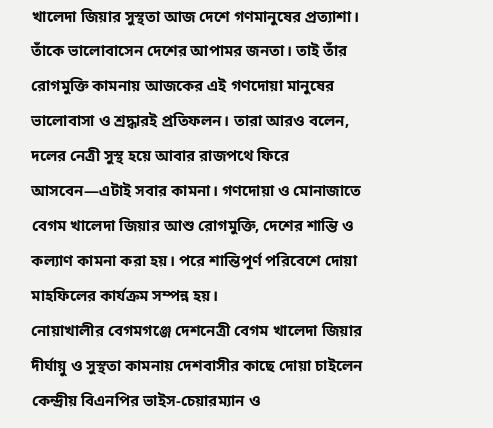খালেদা জিয়ার সুস্থতা আজ দেশে গণমানুষের প্রত্যাশা। তাঁকে ভালোবাসেন দেশের আপামর জনতা। তাই তাঁর রোগমুক্তি কামনায় আজকের এই গণদোয়া মানুষের ভালোবাসা ও শ্রদ্ধারই প্রতিফলন। তারা আরও বলেন, দলের নেত্রী সুস্থ হয়ে আবার রাজপথে ফিরে আসবেন—এটাই সবার কামনা। গণদোয়া ও মোনাজাতে বেগম খালেদা জিয়ার আশু রোগমুক্তি, দেশের শান্তি ও কল্যাণ কামনা করা হয়। পরে শান্তিপূর্ণ পরিবেশে দোয়া মাহফিলের কার্যক্রম সম্পন্ন হয়।
নোয়াখালীর বেগমগঞ্জে দেশনেত্রী বেগম খালেদা জিয়ার দীর্ঘায়ু ও সুস্থতা কামনায় দেশবাসীর কাছে দোয়া চাইলেন কেন্দ্রীয় বিএনপির ভাইস-চেয়ারম্যান ও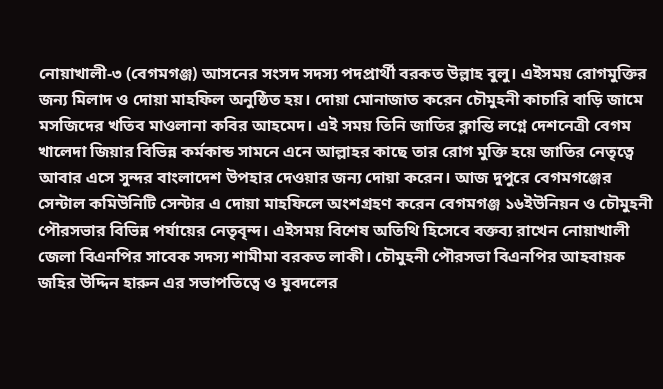নোয়াখালী-৩ (বেগমগঞ্জ) আসনের সংসদ সদস্য পদপ্রার্থী বরকত উল্লাহ বুলু। এইসময় রোগমুক্তির জন্য মিলাদ ও দোয়া মাহফিল অনুষ্ঠিত হয়। দোয়া মোনাজাত করেন চৌমুহনী কাচারি বাড়ি জামে মসজিদের খতিব মাওলানা কবির আহমেদ। এই সময় তিনি জাতির ক্লান্তি লগ্নে দেশনেত্রী বেগম খালেদা জিয়ার বিভিন্ন কর্মকান্ড সামনে এনে আল্লাহর কাছে তার রোগ মুক্তি হয়ে জাতির নেতৃত্বে আবার এসে সুন্দর বাংলাদেশ উপহার দেওয়ার জন্য দোয়া করেন। আজ দুপুরে বেগমগঞ্জের সেন্টাল কমিউনিটি সেন্টার এ দোয়া মাহফিলে অংশগ্রহণ করেন বেগমগঞ্জ ১৬ইউনিয়ন ও চৌমুহনী পৌরসভার বিভিন্ন পর্যায়ের নেতৃবৃন্দ। এইসময় বিশেষ অতিথি হিসেবে বক্তব্য রাখেন নোয়াখালী জেলা বিএনপির সাবেক সদস্য শামীমা বরকত লাকী। চৌমুহনী পৌরসভা বিএনপির আহবায়ক জহির উদ্দিন হারুন এর সভাপতিত্বে ও যুবদলের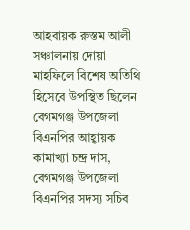আহবায়ক রুস্তম আলী সঞ্চালনায় দোয়া মাহফিলে বিশেষ অতিথি হিসেবে উপস্থিত ছিলেন বেগমগঞ্জ উপজেলা বিএনপির আহ্বায়ক কামাখ্যা চন্দ্র দাস, বেগমগঞ্জ উপজেলা বিএনপির সদস্য সচিব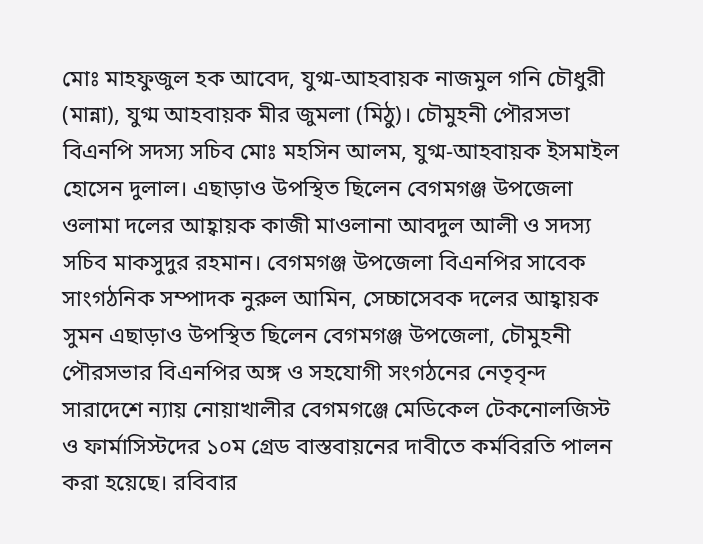মোঃ মাহফুজুল হক আবেদ, যুগ্ম-আহবায়ক নাজমুল গনি চৌধুরী (মান্না), যুগ্ম আহবায়ক মীর জুমলা (মিঠু)। চৌমুহনী পৌরসভা বিএনপি সদস্য সচিব মোঃ মহসিন আলম, যুগ্ম-আহবায়ক ইসমাইল হোসেন দুলাল। এছাড়াও উপস্থিত ছিলেন বেগমগঞ্জ উপজেলা ওলামা দলের আহ্বায়ক কাজী মাওলানা আবদুল আলী ও সদস্য সচিব মাকসুদুর রহমান। বেগমগঞ্জ উপজেলা বিএনপির সাবেক সাংগঠনিক সম্পাদক নুরুল আমিন, সেচ্চাসেবক দলের আহ্বায়ক সুমন এছাড়াও উপস্থিত ছিলেন বেগমগঞ্জ উপজেলা, চৌমুহনী পৌরসভার বিএনপির অঙ্গ ও সহযোগী সংগঠনের নেতৃবৃন্দ
সারাদেশে ন্যায় নোয়াখালীর বেগমগঞ্জে মেডিকেল টেকনোলজিস্ট ও ফার্মাসিস্টদের ১০ম গ্রেড বাস্তবায়নের দাবীতে কর্মবিরতি পালন করা হয়েছে। রবিবার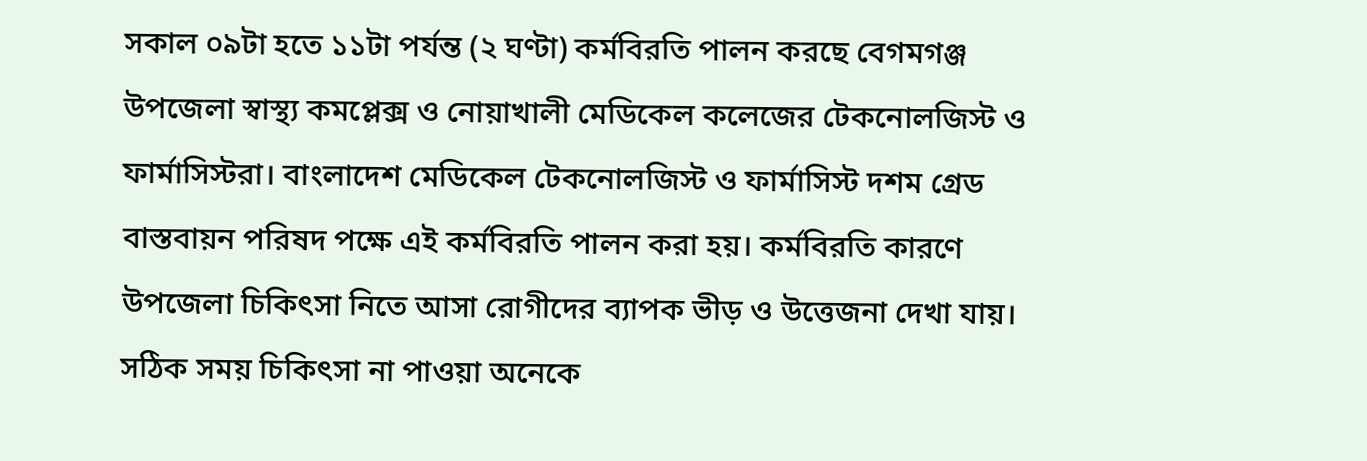সকাল ০৯টা হতে ১১টা পর্যন্ত (২ ঘণ্টা) কর্মবিরতি পালন করছে বেগমগঞ্জ উপজেলা স্বাস্থ্য কমপ্লেক্স ও নোয়াখালী মেডিকেল কলেজের টেকনোলজিস্ট ও ফার্মাসিস্টরা। বাংলাদেশ মেডিকেল টেকনোলজিস্ট ও ফার্মাসিস্ট দশম গ্রেড বাস্তবায়ন পরিষদ পক্ষে এই কর্মবিরতি পালন করা হয়। কর্মবিরতি কারণে উপজেলা চিকিৎসা নিতে আসা রোগীদের ব্যাপক ভীড় ও উত্তেজনা দেখা যায়। সঠিক সময় চিকিৎসা না পাওয়া অনেকে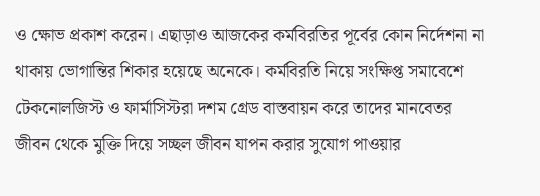ও ক্ষোভ প্রকাশ করেন। এছাড়াও আজকের কর্মবিরতির পূর্বের কোন নির্দেশনা না থাকায় ভোগান্তির শিকার হয়েছে অনেকে। কর্মবিরতি নিয়ে সংক্ষিপ্ত সমাবেশে টেকনোলজিস্ট ও ফার্মাসিস্টরা দশম গ্রেড বাস্তবায়ন করে তাদের মানবেতর জীবন থেকে মুক্তি দিয়ে সচ্ছল জীবন যাপন করার সুযোগ পাওয়ার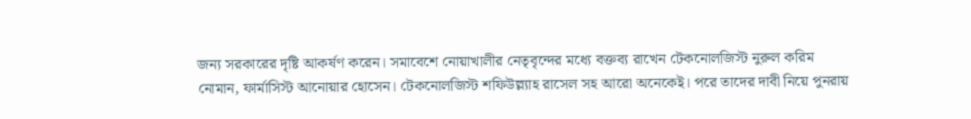জন্য সরকারের দৃষ্টি আকর্ষণ করেন। সমাবেশে নোয়াখালীর নেতৃবৃন্দের মধ্যে বক্তব্য রাখেন টেকনোলজিস্ট নুরুল করিম নোমান, ফার্মাসিস্ট আনোয়ার হোসেন। টেকনোলজিস্ট শফিউল্ল্যাহ রাসেল সহ আরো অনেকেই। পরে তাদের দাবী নিয়ে পুনরায়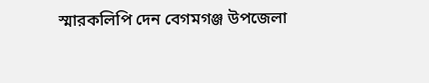স্মারকলিপি দেন বেগমগঞ্জ উপজেলা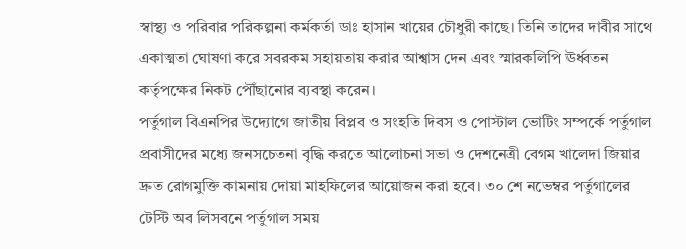স্বাস্থ্য ও পরিবার পরিকল্পনা কর্মকর্তা ডাঃ হাসান খায়ের চৌধুরী কাছে। তিনি তাদের দাবীর সাথে একাত্মতা ঘোষণা করে সবরকম সহায়তায় করার আশ্বাস দেন এবং স্মারকলিপি ঊর্ধ্বতন কর্তৃপক্ষের নিকট পৌঁছানোর ব্যবস্থা করেন।
পর্তুগাল বিএনপির উদ্যোগে জাতীয় বিপ্লব ও সংহতি দিবস ও পোস্টাল ভোটিং সম্পর্কে পর্তুগাল প্রবাসীদের মধ্যে জনসচেতনা বৃদ্ধি করতে আলোচনা সভা ও দেশনেত্রী বেগম খালেদা জিয়ার দ্রুত রোগমুক্তি কামনায় দোয়া মাহফিলের আয়োজন করা হবে। ৩০ শে নভেম্বর পর্তুগালের টেস্টি অব লিসবনে পর্তুগাল সময়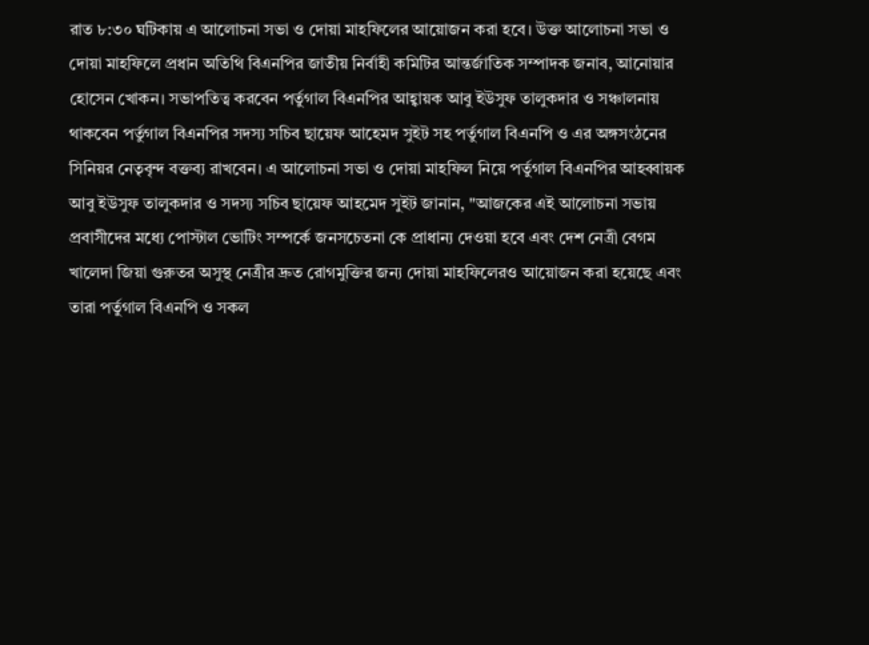রাত ৮:৩০ ঘটিকায় এ আলোচনা সভা ও দোয়া মাহফিলের আয়োজন করা হবে। উক্ত আলোচনা সভা ও দোয়া মাহফিলে প্রধান অতিথি বিএনপির জাতীয় নির্বাহী কমিটির আন্তর্জাতিক সম্পাদক জনাব, আনোয়ার হোসেন খোকন। সভাপতিত্ব করবেন পর্তুগাল বিএনপির আহ্বায়ক আবু ইউসুফ তালুকদার ও সঞ্চালনায় থাকবেন পর্তুগাল বিএনপির সদস্য সচিব ছায়েফ আহেমদ সুইট সহ পর্তুগাল বিএনপি ও এর অঙ্গসংঠনের সিনিয়র নেতৃবৃন্দ বক্তব্য রাখবেন। এ আলোচনা সভা ও দোয়া মাহফিল নিয়ে পর্তুগাল বিএনপির আহব্বায়ক আবু ইউসুফ তালুকদার ও সদস্য সচিব ছায়েফ আহমেদ সুইট জানান, "আজকের এই আলোচনা সভায় প্রবাসীদের মধ্যে পোস্টাল ভোটিং সম্পর্কে জনসচেতনা কে প্রাধান্য দেওয়া হবে এবং দেশ নেত্রী বেগম খালেদা জিয়া গুরুতর অসুস্থ নেত্রীর দ্রুত রোগমুক্তির জন্য দোয়া মাহফিলেরও আয়োজন করা হয়েছে এবং তারা পর্তুগাল বিএনপি ও সকল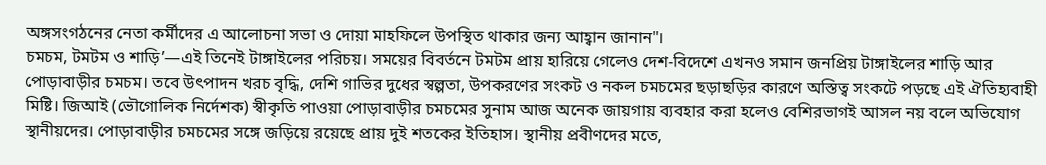অঙ্গসংগঠনের নেতা কর্মীদের এ আলোচনা সভা ও দোয়া মাহফিলে উপস্থিত থাকার জন্য আহ্বান জানান"।
চমচম, টমটম ও শাড়ি’—এই তিনেই টাঙ্গাইলের পরিচয়। সময়ের বিবর্তনে টমটম প্রায় হারিয়ে গেলেও দেশ-বিদেশে এখনও সমান জনপ্রিয় টাঙ্গাইলের শাড়ি আর পোড়াবাড়ীর চমচম। তবে উৎপাদন খরচ বৃদ্ধি, দেশি গাভির দুধের স্বল্পতা, উপকরণের সংকট ও নকল চমচমের ছড়াছড়ির কারণে অস্তিত্ব সংকটে পড়ছে এই ঐতিহ্যবাহী মিষ্টি। জিআই (ভৌগোলিক নির্দেশক) স্বীকৃতি পাওয়া পোড়াবাড়ীর চমচমের সুনাম আজ অনেক জায়গায় ব্যবহার করা হলেও বেশিরভাগই আসল নয় বলে অভিযোগ স্থানীয়দের। পোড়াবাড়ীর চমচমের সঙ্গে জড়িয়ে রয়েছে প্রায় দুই শতকের ইতিহাস। স্থানীয় প্রবীণদের মতে,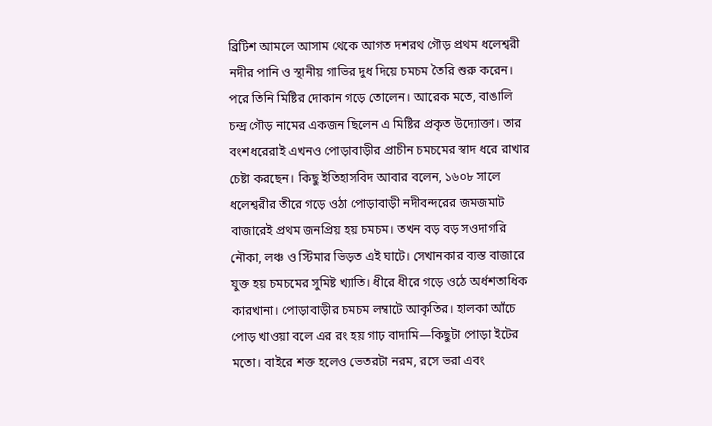ব্রিটিশ আমলে আসাম থেকে আগত দশরথ গৌড় প্রথম ধলেশ্বরী নদীর পানি ও স্থানীয় গাভির দুধ দিয়ে চমচম তৈরি শুরু করেন। পরে তিনি মিষ্টির দোকান গড়ে তোলেন। আরেক মতে, বাঙালি চন্দ্র গৌড় নামের একজন ছিলেন এ মিষ্টির প্রকৃত উদ্যোক্তা। তার বংশধরেরাই এখনও পোড়াবাড়ীর প্রাচীন চমচমের স্বাদ ধরে রাখার চেষ্টা করছেন। কিছু ইতিহাসবিদ আবার বলেন, ১৬০৮ সালে ধলেশ্বরীর তীরে গড়ে ওঠা পোড়াবাড়ী নদীবন্দরের জমজমাট বাজারেই প্রথম জনপ্রিয় হয় চমচম। তখন বড় বড় সওদাগরি নৌকা, লঞ্চ ও স্টিমার ভিড়ত এই ঘাটে। সেখানকার ব্যস্ত বাজারে যুক্ত হয় চমচমের সুমিষ্ট খ্যাতি। ধীরে ধীরে গড়ে ওঠে অর্ধশতাধিক কারখানা। পোড়াবাড়ীর চমচম লম্বাটে আকৃতির। হালকা আঁচে পোড় খাওয়া বলে এর রং হয় গাঢ় বাদামি—কিছুটা পোড়া ইটের মতো। বাইরে শক্ত হলেও ভেতরটা নরম, রসে ভরা এবং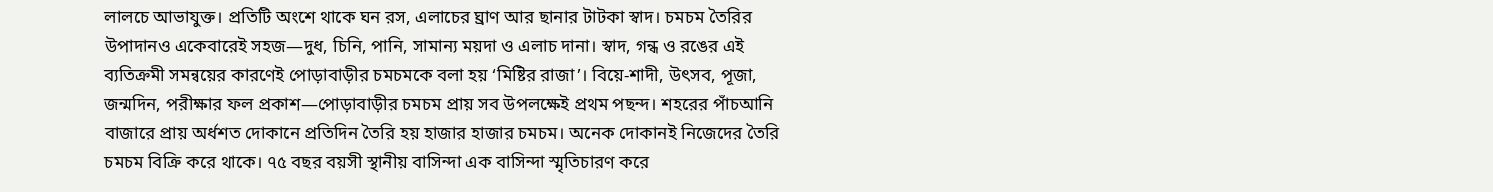লালচে আভাযুক্ত। প্রতিটি অংশে থাকে ঘন রস, এলাচের ঘ্রাণ আর ছানার টাটকা স্বাদ। চমচম তৈরির উপাদানও একেবারেই সহজ—দুধ, চিনি, পানি, সামান্য ময়দা ও এলাচ দানা। স্বাদ, গন্ধ ও রঙের এই ব্যতিক্রমী সমন্বয়ের কারণেই পোড়াবাড়ীর চমচমকে বলা হয় ‘মিষ্টির রাজা’। বিয়ে-শাদী, উৎসব, পূজা, জন্মদিন, পরীক্ষার ফল প্রকাশ—পোড়াবাড়ীর চমচম প্রায় সব উপলক্ষেই প্রথম পছন্দ। শহরের পাঁচআনি বাজারে প্রায় অর্ধশত দোকানে প্রতিদিন তৈরি হয় হাজার হাজার চমচম। অনেক দোকানই নিজেদের তৈরি চমচম বিক্রি করে থাকে। ৭৫ বছর বয়সী স্থানীয় বাসিন্দা এক বাসিন্দা স্মৃতিচারণ করে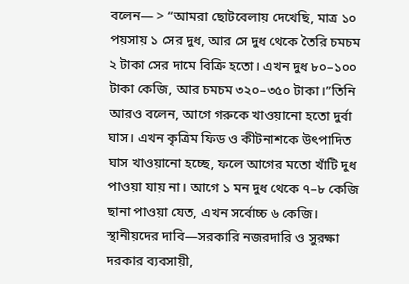বলেন— > “আমরা ছোটবেলায় দেখেছি, মাত্র ১০ পয়সায় ১ সের দুধ, আর সে দুধ থেকে তৈরি চমচম ২ টাকা সের দামে বিক্রি হতো। এখন দুধ ৮০–১০০ টাকা কেজি, আর চমচম ৩২০–৩৫০ টাকা।”তিনি আরও বলেন, আগে গরুকে খাওয়ানো হতো দুর্বা ঘাস। এখন কৃত্রিম ফিড ও কীটনাশকে উৎপাদিত ঘাস খাওয়ানো হচ্ছে, ফলে আগের মতো খাঁটি দুধ পাওয়া যায় না। আগে ১ মন দুধ থেকে ৭–৮ কেজি ছানা পাওয়া যেত, এখন সর্বোচ্চ ৬ কেজি। স্থানীয়দের দাবি—সরকারি নজরদারি ও সুরক্ষা দরকার ব্যবসায়ী,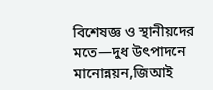বিশেষজ্ঞ ও স্থানীয়দের মতে—দুধ উৎপাদনে মানোন্নয়ন,জিআই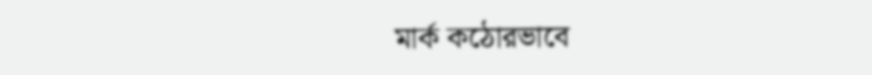মার্ক কঠোরভাবে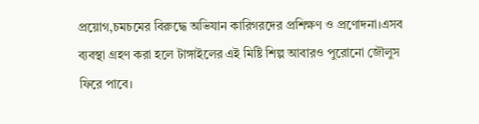প্রয়োগ,চমচমের বিরুদ্ধে অভিযান কারিগরদের প্রশিক্ষণ ও প্রণোদনা।এসব ব্যবস্থা গ্রহণ করা হলে টাঙ্গাইলের এই মিষ্টি শিল্প আবারও পুরোনো জৌলুস ফিরে পাবে।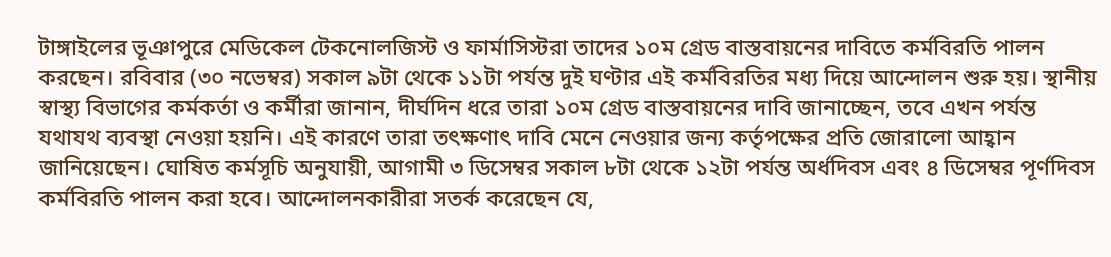টাঙ্গাইলের ভূঞাপুরে মেডিকেল টেকনোলজিস্ট ও ফার্মাসিস্টরা তাদের ১০ম গ্রেড বাস্তবায়নের দাবিতে কর্মবিরতি পালন করছেন। রবিবার (৩০ নভেম্বর) সকাল ৯টা থেকে ১১টা পর্যন্ত দুই ঘণ্টার এই কর্মবিরতির মধ্য দিয়ে আন্দোলন শুরু হয়। স্থানীয় স্বাস্থ্য বিভাগের কর্মকর্তা ও কর্মীরা জানান, দীর্ঘদিন ধরে তারা ১০ম গ্রেড বাস্তবায়নের দাবি জানাচ্ছেন, তবে এখন পর্যন্ত যথাযথ ব্যবস্থা নেওয়া হয়নি। এই কারণে তারা তৎক্ষণাৎ দাবি মেনে নেওয়ার জন্য কর্তৃপক্ষের প্রতি জোরালো আহ্বান জানিয়েছেন। ঘোষিত কর্মসূচি অনুযায়ী, আগামী ৩ ডিসেম্বর সকাল ৮টা থেকে ১২টা পর্যন্ত অর্ধদিবস এবং ৪ ডিসেম্বর পূর্ণদিবস কর্মবিরতি পালন করা হবে। আন্দোলনকারীরা সতর্ক করেছেন যে,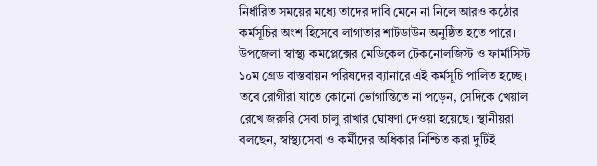নির্ধারিত সময়ের মধ্যে তাদের দাবি মেনে না নিলে আরও কঠোর কর্মসূচির অংশ হিসেবে লাগাতার শাটডাউন অনুষ্ঠিত হতে পারে। উপজেলা স্বাস্থ্য কমপ্লেক্সের মেডিকেল টেকনোলজিস্ট ও ফার্মাসিস্ট ১০ম গ্রেড বাস্তবায়ন পরিষদের ব্যানারে এই কর্মসূচি পালিত হচ্ছে। তবে রোগীরা যাতে কোনো ভোগান্তিতে না পড়েন, সেদিকে খেয়াল রেখে জরুরি সেবা চালু রাখার ঘোষণা দেওয়া হয়েছে। স্থানীয়রা বলছেন, স্বাস্থ্যসেবা ও কর্মীদের অধিকার নিশ্চিত করা দুটিই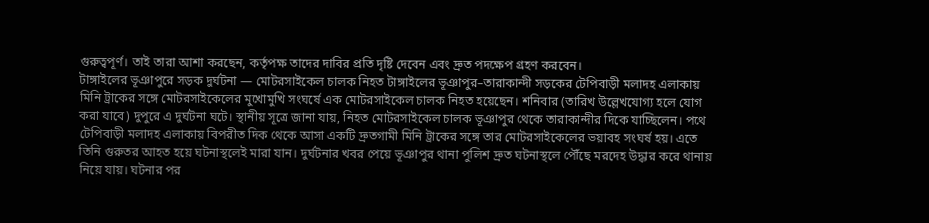গুরুত্বপূর্ণ। তাই তারা আশা করছেন, কর্তৃপক্ষ তাদের দাবির প্রতি দৃষ্টি দেবেন এবং দ্রুত পদক্ষেপ গ্রহণ করবেন।
টাঙ্গাইলের ভূঞাপুরে সড়ক দুর্ঘটনা — মোটরসাইকেল চালক নিহত টাঙ্গাইলের ভূঞাপুর–তারাকান্দী সড়কের টেপিবাড়ী মলাদহ এলাকায় মিনি ট্রাকের সঙ্গে মোটরসাইকেলের মুখোমুখি সংঘর্ষে এক মোটরসাইকেল চালক নিহত হয়েছেন। শনিবার (তারিখ উল্লেখযোগ্য হলে যোগ করা যাবে) দুপুরে এ দুর্ঘটনা ঘটে। স্থানীয় সূত্রে জানা যায়, নিহত মোটরসাইকেল চালক ভূঞাপুর থেকে তারাকান্দীর দিকে যাচ্ছিলেন। পথে টেপিবাড়ী মলাদহ এলাকায় বিপরীত দিক থেকে আসা একটি দ্রুতগামী মিনি ট্রাকের সঙ্গে তার মোটরসাইকেলের ভয়াবহ সংঘর্ষ হয়। এতে তিনি গুরুতর আহত হয়ে ঘটনাস্থলেই মারা যান। দুর্ঘটনার খবর পেয়ে ভূঞাপুর থানা পুলিশ দ্রুত ঘটনাস্থলে পৌঁছে মরদেহ উদ্ধার করে থানায় নিয়ে যায়। ঘটনার পর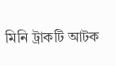মিনি ট্রাকটি আটক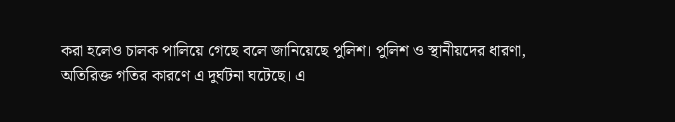করা হলেও চালক পালিয়ে গেছে বলে জানিয়েছে পুলিশ। পুলিশ ও স্থানীয়দের ধারণা, অতিরিক্ত গতির কারণে এ দুর্ঘটনা ঘটেছে। এ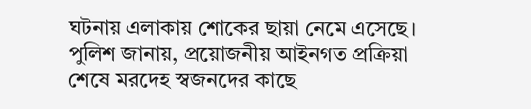ঘটনায় এলাকায় শোকের ছায়া নেমে এসেছে। পুলিশ জানায়, প্রয়োজনীয় আইনগত প্রক্রিয়া শেষে মরদেহ স্বজনদের কাছে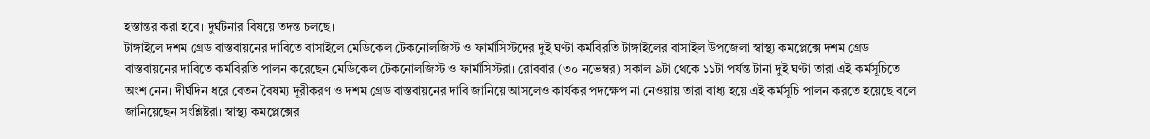হস্তান্তর করা হবে। দুর্ঘটনার বিষয়ে তদন্ত চলছে।
টাঙ্গাইলে দশম গ্রেড বাস্তবায়নের দাবিতে বাসাইলে মেডিকেল টেকনোলজিস্ট ও ফার্মাসিস্টদের দুই ঘণ্টা কর্মবিরতি টাঙ্গাইলের বাসাইল উপজেলা স্বাস্থ্য কমপ্লেক্সে দশম গ্রেড বাস্তবায়নের দাবিতে কর্মবিরতি পালন করেছেন মেডিকেল টেকনোলজিস্ট ও ফার্মাসিস্টরা। রোববার (৩০ নভেম্বর) সকাল ৯টা থেকে ১১টা পর্যন্ত টানা দুই ঘণ্টা তারা এই কর্মসূচিতে অংশ নেন। দীর্ঘদিন ধরে বেতন বৈষম্য দূরীকরণ ও দশম গ্রেড বাস্তবায়নের দাবি জানিয়ে আসলেও কার্যকর পদক্ষেপ না নেওয়ায় তারা বাধ্য হয়ে এই কর্মসূচি পালন করতে হয়েছে বলে জানিয়েছেন সংশ্লিষ্টরা। স্বাস্থ্য কমপ্লেক্সের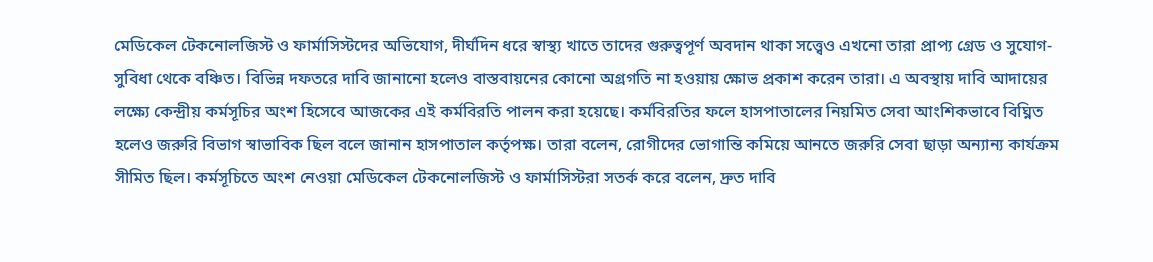মেডিকেল টেকনোলজিস্ট ও ফার্মাসিস্টদের অভিযোগ, দীর্ঘদিন ধরে স্বাস্থ্য খাতে তাদের গুরুত্বপূর্ণ অবদান থাকা সত্ত্বেও এখনো তারা প্রাপ্য গ্রেড ও সুযোগ-সুবিধা থেকে বঞ্চিত। বিভিন্ন দফতরে দাবি জানানো হলেও বাস্তবায়নের কোনো অগ্রগতি না হওয়ায় ক্ষোভ প্রকাশ করেন তারা। এ অবস্থায় দাবি আদায়ের লক্ষ্যে কেন্দ্রীয় কর্মসূচির অংশ হিসেবে আজকের এই কর্মবিরতি পালন করা হয়েছে। কর্মবিরতির ফলে হাসপাতালের নিয়মিত সেবা আংশিকভাবে বিঘ্নিত হলেও জরুরি বিভাগ স্বাভাবিক ছিল বলে জানান হাসপাতাল কর্তৃপক্ষ। তারা বলেন, রোগীদের ভোগান্তি কমিয়ে আনতে জরুরি সেবা ছাড়া অন্যান্য কার্যক্রম সীমিত ছিল। কর্মসূচিতে অংশ নেওয়া মেডিকেল টেকনোলজিস্ট ও ফার্মাসিস্টরা সতর্ক করে বলেন, দ্রুত দাবি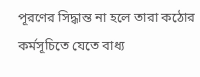পূরণের সিদ্ধান্ত না হলে তারা কঠোর কর্মসূচিতে যেতে বাধ্য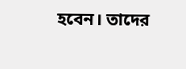হবেন। তাদের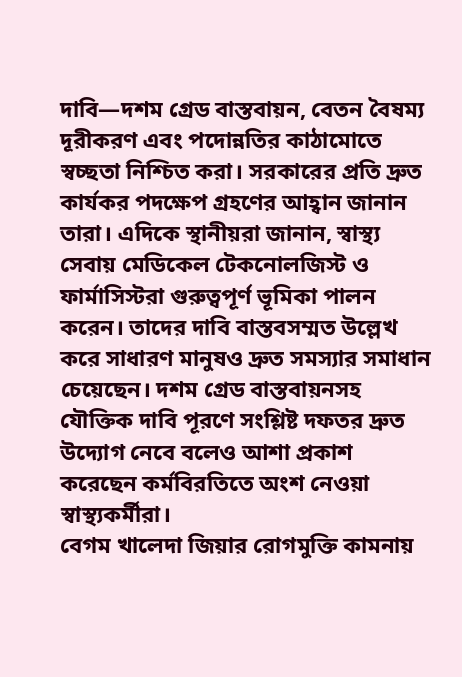দাবি—দশম গ্রেড বাস্তবায়ন, বেতন বৈষম্য দূরীকরণ এবং পদোন্নতির কাঠামোতে স্বচ্ছতা নিশ্চিত করা। সরকারের প্রতি দ্রুত কার্যকর পদক্ষেপ গ্রহণের আহ্বান জানান তারা। এদিকে স্থানীয়রা জানান, স্বাস্থ্য সেবায় মেডিকেল টেকনোলজিস্ট ও ফার্মাসিস্টরা গুরুত্বপূর্ণ ভূমিকা পালন করেন। তাদের দাবি বাস্তবসম্মত উল্লেখ করে সাধারণ মানুষও দ্রুত সমস্যার সমাধান চেয়েছেন। দশম গ্রেড বাস্তবায়নসহ যৌক্তিক দাবি পূরণে সংশ্লিষ্ট দফতর দ্রুত উদ্যোগ নেবে বলেও আশা প্রকাশ করেছেন কর্মবিরতিতে অংশ নেওয়া স্বাস্থ্যকর্মীরা।
বেগম খালেদা জিয়ার রোগমুক্তি কামনায়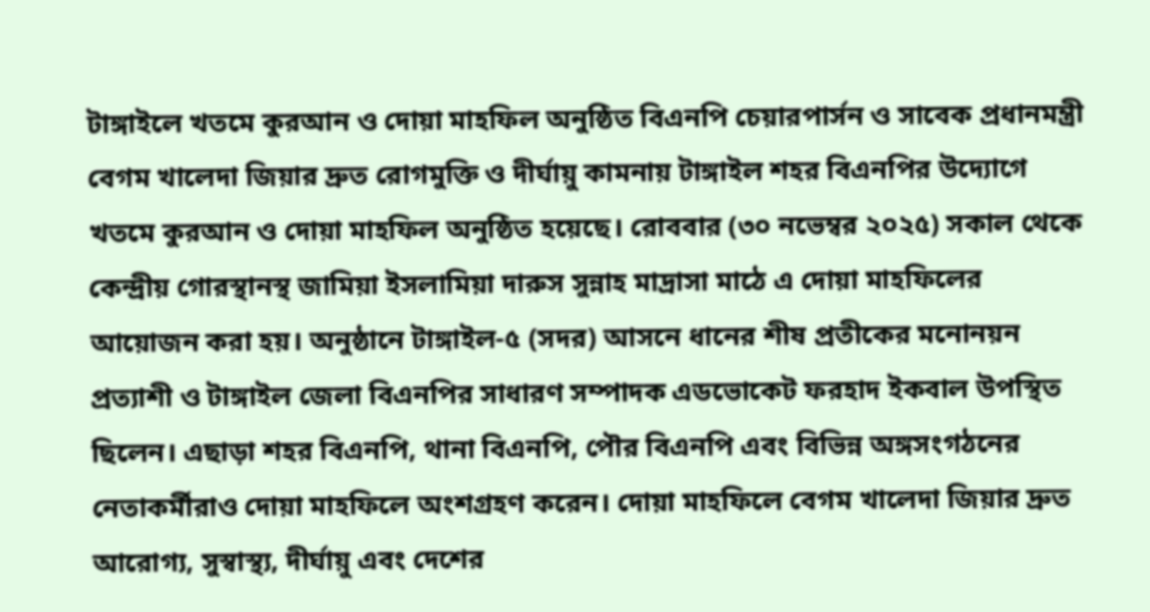টাঙ্গাইলে খতমে কুরআন ও দোয়া মাহফিল অনুষ্ঠিত বিএনপি চেয়ারপার্সন ও সাবেক প্রধানমন্ত্রী বেগম খালেদা জিয়ার দ্রুত রোগমুক্তি ও দীর্ঘায়ু কামনায় টাঙ্গাইল শহর বিএনপির উদ্যোগে খতমে কুরআন ও দোয়া মাহফিল অনুষ্ঠিত হয়েছে। রোববার (৩০ নভেম্বর ২০২৫) সকাল থেকে কেন্দ্রীয় গোরস্থানস্থ জামিয়া ইসলামিয়া দারুস সুন্নাহ মাদ্রাসা মাঠে এ দোয়া মাহফিলের আয়োজন করা হয়। অনুষ্ঠানে টাঙ্গাইল-৫ (সদর) আসনে ধানের শীষ প্রতীকের মনোনয়ন প্রত্যাশী ও টাঙ্গাইল জেলা বিএনপির সাধারণ সম্পাদক এডভোকেট ফরহাদ ইকবাল উপস্থিত ছিলেন। এছাড়া শহর বিএনপি, থানা বিএনপি, পৌর বিএনপি এবং বিভিন্ন অঙ্গসংগঠনের নেতাকর্মীরাও দোয়া মাহফিলে অংশগ্রহণ করেন। দোয়া মাহফিলে বেগম খালেদা জিয়ার দ্রুত আরোগ্য, সুস্বাস্থ্য, দীর্ঘায়ু এবং দেশের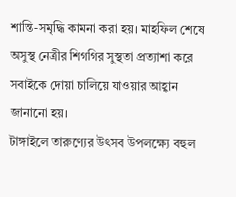শান্তি-সমৃদ্ধি কামনা করা হয়। মাহফিল শেষে অসুস্থ নেত্রীর শিগগির সুস্থতা প্রত্যাশা করে সবাইকে দোয়া চালিয়ে যাওয়ার আহ্বান জানানো হয়।
টাঙ্গাইলে তারুণ্যের উৎসব উপলক্ষ্যে বহুল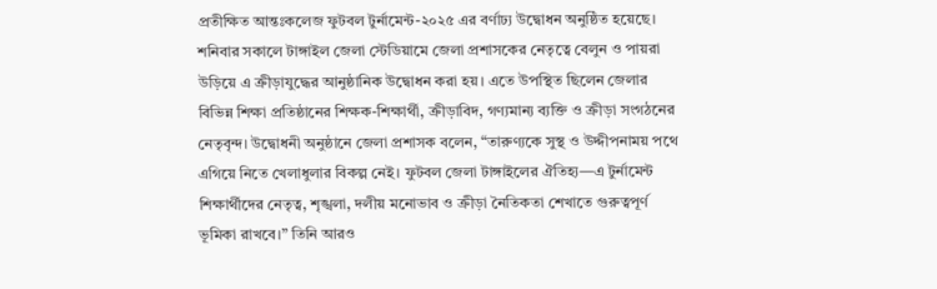প্রতীক্ষিত আন্তঃকলেজ ফুটবল টুর্নামেন্ট-২০২৫ এর বর্ণাঢ্য উদ্বোধন অনুষ্ঠিত হয়েছে। শনিবার সকালে টাঙ্গাইল জেলা স্টেডিয়ামে জেলা প্রশাসকের নেতৃত্বে বেলুন ও পায়রা উড়িয়ে এ ক্রীড়াযুদ্ধের আনুষ্ঠানিক উদ্বোধন করা হয়। এতে উপস্থিত ছিলেন জেলার বিভিন্ন শিক্ষা প্রতিষ্ঠানের শিক্ষক-শিক্ষার্থী, ক্রীড়াবিদ, গণ্যমান্য ব্যক্তি ও ক্রীড়া সংগঠনের নেতৃবৃন্দ। উদ্বোধনী অনুষ্ঠানে জেলা প্রশাসক বলেন, “তারুণ্যকে সুস্থ ও উদ্দীপনাময় পথে এগিয়ে নিতে খেলাধুলার বিকল্প নেই। ফুটবল জেলা টাঙ্গাইলের ঐতিহ্য—এ টুর্নামেন্ট শিক্ষার্থীদের নেতৃত্ব, শৃঙ্খলা, দলীয় মনোভাব ও ক্রীড়া নৈতিকতা শেখাতে গুরুত্বপূর্ণ ভূমিকা রাখবে।” তিনি আরও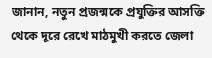জানান, নতুন প্রজন্মকে প্রযুক্তির আসক্তি থেকে দূরে রেখে মাঠমুখী করতে জেলা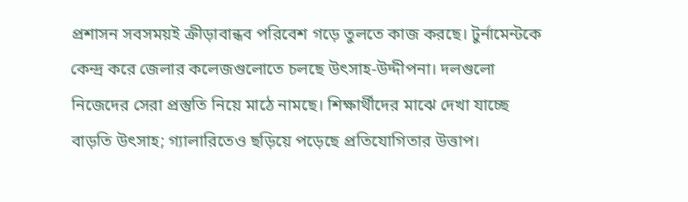প্রশাসন সবসময়ই ক্রীড়াবান্ধব পরিবেশ গড়ে তুলতে কাজ করছে। টুর্নামেন্টকে কেন্দ্র করে জেলার কলেজগুলোতে চলছে উৎসাহ-উদ্দীপনা। দলগুলো নিজেদের সেরা প্রস্তুতি নিয়ে মাঠে নামছে। শিক্ষার্থীদের মাঝে দেখা যাচ্ছে বাড়তি উৎসাহ; গ্যালারিতেও ছড়িয়ে পড়েছে প্রতিযোগিতার উত্তাপ।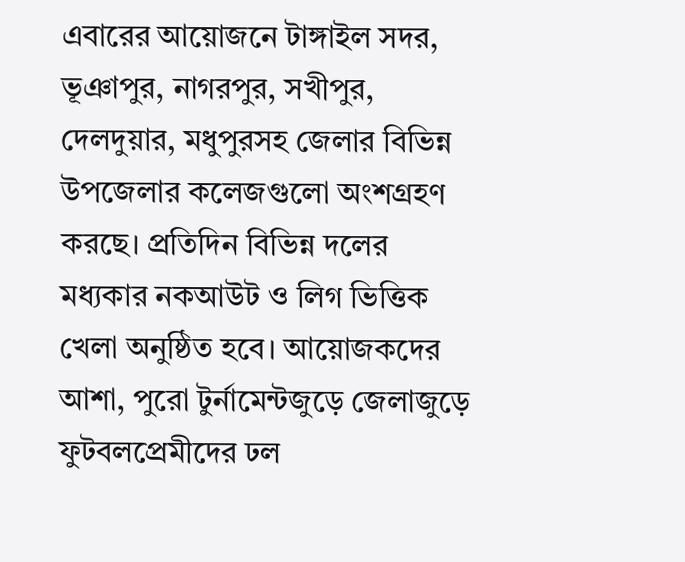এবারের আয়োজনে টাঙ্গাইল সদর, ভূঞাপুর, নাগরপুর, সখীপুর, দেলদুয়ার, মধুপুরসহ জেলার বিভিন্ন উপজেলার কলেজগুলো অংশগ্রহণ করছে। প্রতিদিন বিভিন্ন দলের মধ্যকার নকআউট ও লিগ ভিত্তিক খেলা অনুষ্ঠিত হবে। আয়োজকদের আশা, পুরো টুর্নামেন্টজুড়ে জেলাজুড়ে ফুটবলপ্রেমীদের ঢল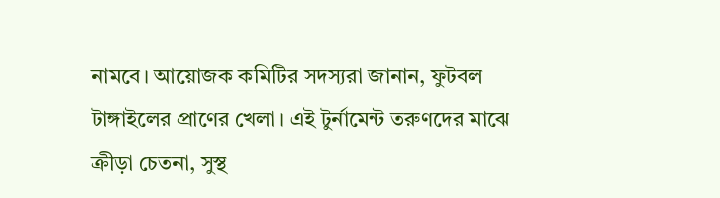নামবে। আয়োজক কমিটির সদস্যরা জানান, ফুটবল টাঙ্গাইলের প্রাণের খেলা। এই টুর্নামেন্ট তরুণদের মাঝে ক্রীড়া চেতনা, সুস্থ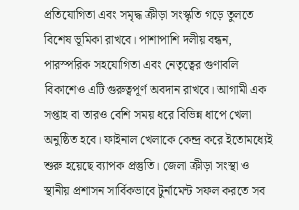প্রতিযোগিতা এবং সমৃদ্ধ ক্রীড়া সংস্কৃতি গড়ে তুলতে বিশেষ ভূমিকা রাখবে। পাশাপাশি দলীয় বন্ধন, পারস্পরিক সহযোগিতা এবং নেতৃত্বের গুণাবলি বিকাশেও এটি গুরুত্বপূর্ণ অবদান রাখবে। আগামী এক সপ্তাহ বা তারও বেশি সময় ধরে বিভিন্ন ধাপে খেলা অনুষ্ঠিত হবে। ফাইনাল খেলাকে কেন্দ্র করে ইতোমধ্যেই শুরু হয়েছে ব্যাপক প্রস্তুতি। জেলা ক্রীড়া সংস্থা ও স্থানীয় প্রশাসন সার্বিকভাবে টুর্নামেন্ট সফল করতে সব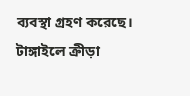ব্যবস্থা গ্রহণ করেছে। টাঙ্গাইলে ক্রীড়া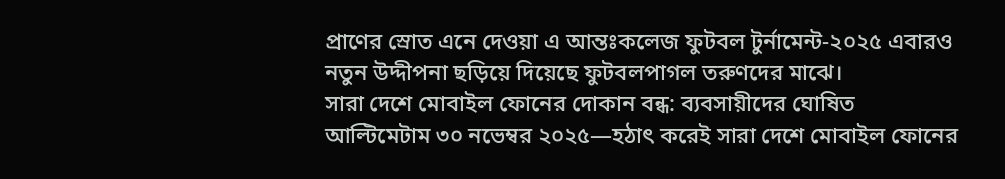প্রাণের স্রোত এনে দেওয়া এ আন্তঃকলেজ ফুটবল টুর্নামেন্ট-২০২৫ এবারও নতুন উদ্দীপনা ছড়িয়ে দিয়েছে ফুটবলপাগল তরুণদের মাঝে।
সারা দেশে মোবাইল ফোনের দোকান বন্ধ: ব্যবসায়ীদের ঘোষিত আল্টিমেটাম ৩০ নভেম্বর ২০২৫—হঠাৎ করেই সারা দেশে মোবাইল ফোনের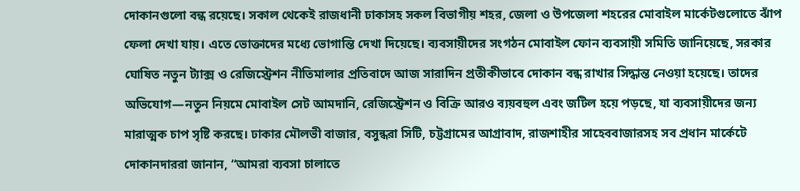দোকানগুলো বন্ধ রয়েছে। সকাল থেকেই রাজধানী ঢাকাসহ সকল বিভাগীয় শহর, জেলা ও উপজেলা শহরের মোবাইল মার্কেটগুলোতে ঝাঁপ ফেলা দেখা যায়। এতে ভোক্তাদের মধ্যে ভোগান্তি দেখা দিয়েছে। ব্যবসায়ীদের সংগঠন মোবাইল ফোন ব্যবসায়ী সমিতি জানিয়েছে, সরকার ঘোষিত নতুন ট্যাক্স ও রেজিস্ট্রেশন নীতিমালার প্রতিবাদে আজ সারাদিন প্রতীকীভাবে দোকান বন্ধ রাখার সিদ্ধান্ত নেওয়া হয়েছে। তাদের অভিযোগ—নতুন নিয়মে মোবাইল সেট আমদানি, রেজিস্ট্রেশন ও বিক্রি আরও ব্যয়বহুল এবং জটিল হয়ে পড়ছে, যা ব্যবসায়ীদের জন্য মারাত্মক চাপ সৃষ্টি করছে। ঢাকার মৌলভী বাজার, বসুন্ধরা সিটি, চট্টগ্রামের আগ্রাবাদ, রাজশাহীর সাহেববাজারসহ সব প্রধান মার্কেটে দোকানদাররা জানান, “আমরা ব্যবসা চালাতে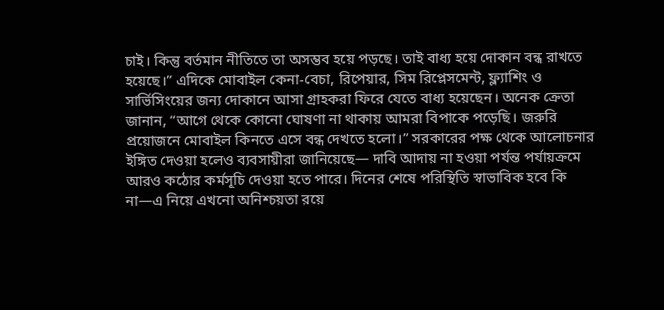চাই। কিন্তু বর্তমান নীতিতে তা অসম্ভব হয়ে পড়ছে। তাই বাধ্য হয়ে দোকান বন্ধ রাখতে হয়েছে।” এদিকে মোবাইল কেনা-বেচা, রিপেয়ার, সিম রিপ্লেসমেন্ট, ফ্ল্যাশিং ও সার্ভিসিংয়ের জন্য দোকানে আসা গ্রাহকরা ফিরে যেতে বাধ্য হয়েছেন। অনেক ক্রেতা জানান, “আগে থেকে কোনো ঘোষণা না থাকায় আমরা বিপাকে পড়েছি। জরুরি প্রয়োজনে মোবাইল কিনতে এসে বন্ধ দেখতে হলো।” সরকারের পক্ষ থেকে আলোচনার ইঙ্গিত দেওয়া হলেও ব্যবসায়ীরা জানিয়েছে— দাবি আদায় না হওয়া পর্যন্ত পর্যায়ক্রমে আরও কঠোর কর্মসূচি দেওয়া হতে পারে। দিনের শেষে পরিস্থিতি স্বাভাবিক হবে কি না—এ নিয়ে এখনো অনিশ্চয়তা রয়ে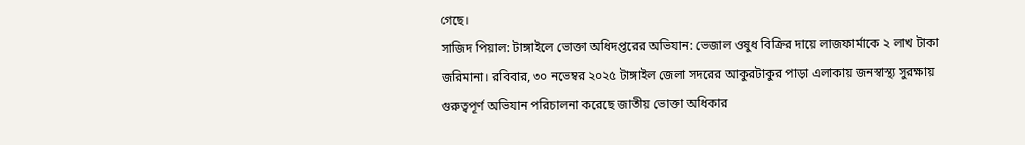গেছে।
সাজিদ পিয়াল: টাঙ্গাইলে ভোক্তা অধিদপ্তরের অভিযান: ভেজাল ওষুধ বিক্রির দায়ে লাজফার্মাকে ২ লাখ টাকা জরিমানা। রবিবার, ৩০ নভেম্বর ২০২৫ টাঙ্গাইল জেলা সদরের আকুরটাকুর পাড়া এলাকায় জনস্বাস্থ্য সুরক্ষায় গুরুত্বপূর্ণ অভিযান পরিচালনা করেছে জাতীয় ভোক্তা অধিকার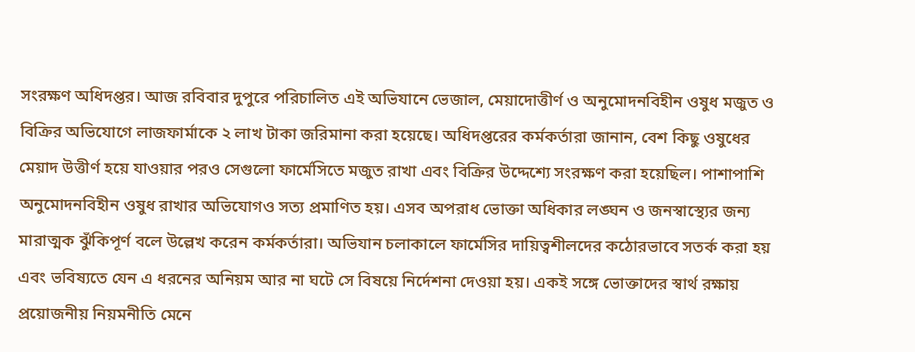সংরক্ষণ অধিদপ্তর। আজ রবিবার দুপুরে পরিচালিত এই অভিযানে ভেজাল, মেয়াদোত্তীর্ণ ও অনুমোদনবিহীন ওষুধ মজুত ও বিক্রির অভিযোগে লাজফার্মাকে ২ লাখ টাকা জরিমানা করা হয়েছে। অধিদপ্তরের কর্মকর্তারা জানান, বেশ কিছু ওষুধের মেয়াদ উত্তীর্ণ হয়ে যাওয়ার পরও সেগুলো ফার্মেসিতে মজুত রাখা এবং বিক্রির উদ্দেশ্যে সংরক্ষণ করা হয়েছিল। পাশাপাশি অনুমোদনবিহীন ওষুধ রাখার অভিযোগও সত্য প্রমাণিত হয়। এসব অপরাধ ভোক্তা অধিকার লঙ্ঘন ও জনস্বাস্থ্যের জন্য মারাত্মক ঝুঁকিপূর্ণ বলে উল্লেখ করেন কর্মকর্তারা। অভিযান চলাকালে ফার্মেসির দায়িত্বশীলদের কঠোরভাবে সতর্ক করা হয় এবং ভবিষ্যতে যেন এ ধরনের অনিয়ম আর না ঘটে সে বিষয়ে নির্দেশনা দেওয়া হয়। একই সঙ্গে ভোক্তাদের স্বার্থ রক্ষায় প্রয়োজনীয় নিয়মনীতি মেনে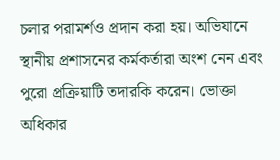চলার পরামর্শও প্রদান করা হয়। অভিযানে স্থানীয় প্রশাসনের কর্মকর্তারা অংশ নেন এবং পুরো প্রক্রিয়াটি তদারকি করেন। ভোক্তা অধিকার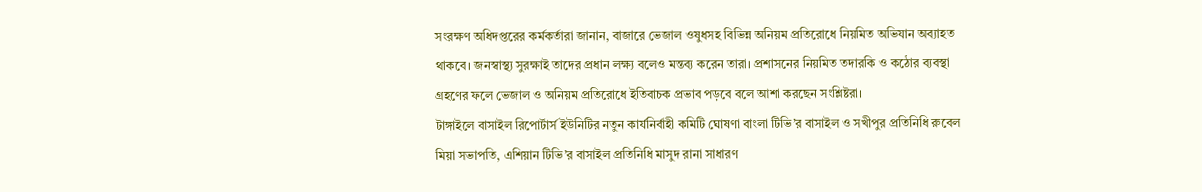সংরক্ষণ অধিদপ্তরের কর্মকর্তারা জানান, বাজারে ভেজাল ওষুধসহ বিভিন্ন অনিয়ম প্রতিরোধে নিয়মিত অভিযান অব্যাহত থাকবে। জনস্বাস্থ্য সুরক্ষাই তাদের প্রধান লক্ষ্য বলেও মন্তব্য করেন তারা। প্রশাসনের নিয়মিত তদারকি ও কঠোর ব্যবস্থা গ্রহণের ফলে ভেজাল ও অনিয়ম প্রতিরোধে ইতিবাচক প্রভাব পড়বে বলে আশা করছেন সংশ্লিষ্টরা।
টাঙ্গাইলে বাসাইল রিপোর্টার্স ইউনিটির নতুন কার্যনির্বাহী কমিটি ঘোষণা বাংলা টিভি’র বাসাইল ও সখীপুর প্রতিনিধি রুবেল মিয়া সভাপতি, এশিয়ান টিভি’র বাসাইল প্রতিনিধি মাসুদ রানা সাধারণ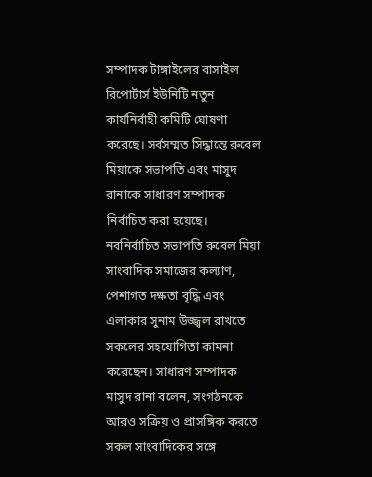সম্পাদক টাঙ্গাইলের বাসাইল রিপোর্টার্স ইউনিটি নতুন কার্যনির্বাহী কমিটি ঘোষণা করেছে। সর্বসম্মত সিদ্ধান্তে রুবেল মিয়াকে সভাপতি এবং মাসুদ রানাকে সাধারণ সম্পাদক নির্বাচিত করা হয়েছে। নবনির্বাচিত সভাপতি রুবেল মিয়া সাংবাদিক সমাজের কল্যাণ, পেশাগত দক্ষতা বৃদ্ধি এবং এলাকার সুনাম উজ্জ্বল রাখতে সকলের সহযোগিতা কামনা করেছেন। সাধারণ সম্পাদক মাসুদ রানা বলেন, সংগঠনকে আরও সক্রিয় ও প্রাসঙ্গিক করতে সকল সাংবাদিকের সঙ্গে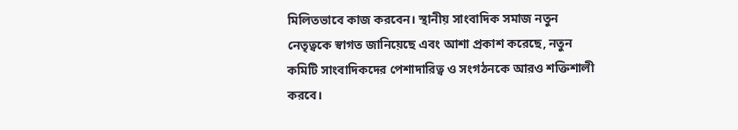মিলিতভাবে কাজ করবেন। স্থানীয় সাংবাদিক সমাজ নতুন নেতৃত্বকে স্বাগত জানিয়েছে এবং আশা প্রকাশ করেছে, নতুন কমিটি সাংবাদিকদের পেশাদারিত্ব ও সংগঠনকে আরও শক্তিশালী করবে।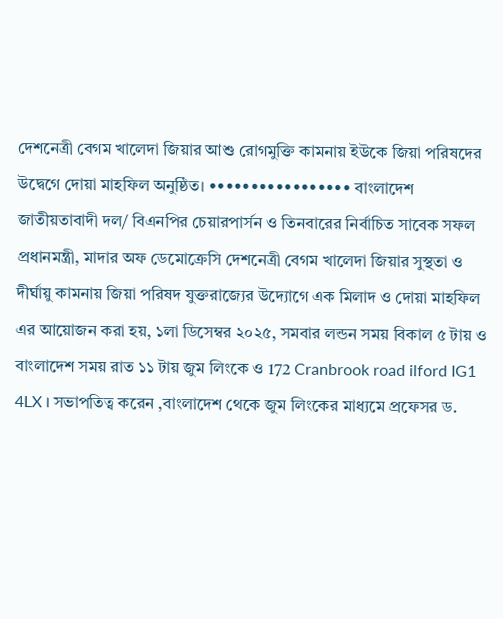দেশনেত্রী বেগম খালেদা জিয়ার আশু রোগমুক্তি কামনায় ইউকে জিয়া পরিষদের উদ্বেগে দোয়া মাহফিল অনুষ্ঠিত। ••••••••••••••••• বাংলাদেশ জাতীয়তাবাদী দল/ বিএনপির চেয়ারপার্সন ও তিনবারের নির্বাচিত সাবেক সফল প্রধানমন্ত্রী, মাদার অফ ডেমোক্রেসি দেশনেত্রী বেগম খালেদা জিয়ার সুস্থতা ও দীর্ঘায়ু কামনায় জিয়া পরিষদ যুক্তরাজ্যের উদ্যোগে এক মিলাদ ও দোয়া মাহফিল এর আয়োজন করা হয়, ১লা ডিসেম্বর ২০২৫, সমবার লন্ডন সময় বিকাল ৫ টায় ও বাংলাদেশ সময় রাত ১১ টায় জুম লিংকে ও 172 Cranbrook road ilford IG1 4LX । সভাপতিত্ব করেন ,বাংলাদেশ থেকে জুম লিংকের মাধ্যমে প্রফেসর ড.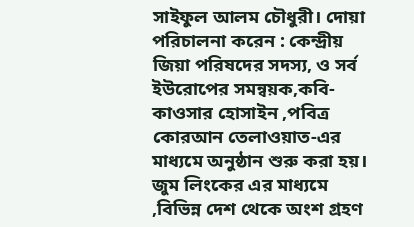সাইফুল আলম চৌধুরী। দোয়া পরিচালনা করেন : কেন্দ্রীয় জিয়া পরিষদের সদস্য, ও সর্ব ইউরোপের সমন্বয়ক,কবি-কাওসার হোসাইন ,পবিত্র কোরআন তেলাওয়াত-এর মাধ্যমে অনুষ্ঠান শুরু করা হয়। জুম লিংকের এর মাধ্যমে ,বিভিন্ন দেশ থেকে অংশ গ্রহণ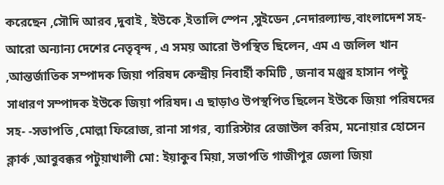করেছেন ,সৌদি আরব ,দুবাই , ইউকে ,ইতালি স্পেন ,সুইডেন ,নেদারল্যান্ড,বাংলাদেশ সহ- আরো অন্যান্য দেশের নেতৃবৃন্দ , এ সময় আরো উপস্থিত ছিলেন, এম এ জলিল খান ,আন্তর্জাতিক সম্পাদক জিয়া পরিষদ কেন্দ্রীয় নিবার্হী কমিটি , জনাব মঞ্জুর হাসান পল্টু সাধারণ সম্পাদক ইউকে জিয়া পরিষদ। এ ছাড়াও উপস্থপিত ছিলেন ইউকে জিয়া পরিষদের সহ- -সভাপতি ,মোল্লা ফিরোজ, রানা সাগর, ব্যারিস্টার রেজাউল করিম, মনোয়ার হোসেন ক্লার্ক ,আবুবক্কর পটুয়াখালী মো: ইয়াকুব মিয়া, সভাপতি গাজীপুর জেলা জিয়া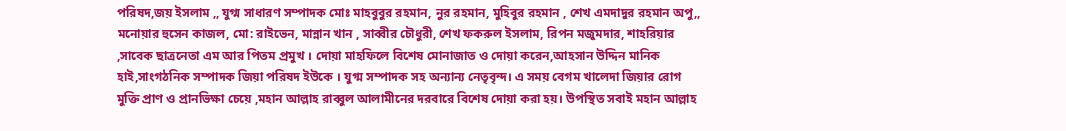পরিষদ,জয় ইসলাম ,, যুগ্ম সাধারণ সম্পাদক মোঃ মাহবুবুর রহমান, নুর রহমান, মুহিবুর রহমান , শেখ এমদাদুর রহমান অপু,, মনোয়ার হুসেন কাজল, মো: রাইভেন, মান্নান খান , সাব্বীর চৌধুরী, শেখ ফকরুল ইসলাম, রিপন মজুমদার, শাহরিয়ার ,সাবেক ছাত্রনেতা এম আর পিতম প্রমুখ । দোয়া মাহফিলে বিশেষ মোনাজাত ও দোয়া করেন,আহসান উদ্দিন মানিক হাই,সাংগঠনিক সম্পাদক জিয়া পরিষদ ইউকে । যুগ্ম সম্পাদক সহ অন্যান্য নেতৃবৃন্দ। এ সময় বেগম খালেদা জিয়ার রোগ মুক্তি প্রাণ ও প্রানভিক্ষা চেয়ে ,মহান আল্লাহ রাব্বুল আলামীনের দরবারে বিশেষ দোয়া করা হয়। উপস্থিত সবাই মহান আল্লাহ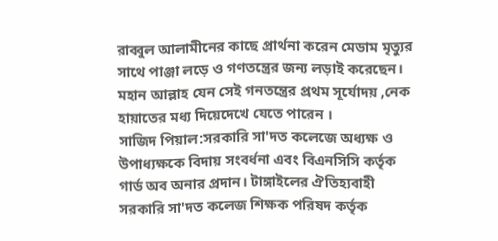রাব্বুল আলামীনের কাছে প্রার্থনা করেন মেডাম মৃত্যুর সাথে পাঞ্জা লড়ে ও গণতন্ত্রের জন্য লড়াই করেছেন। মহান আল্লাহ যেন সেই গনতন্ত্রের প্রথম সূর্যোদয় ,নেক হায়াতের মধ্য দিয়েদেখে যেতে পারেন ।
সাজিদ পিয়াল:সরকারি সা'দত কলেজে অধ্যক্ষ ও উপাধ্যক্ষকে বিদায় সংবর্ধনা এবং বিএনসিসি কর্তৃক গার্ড অব অনার প্রদান। টাঙ্গাইলের ঐতিহ্যবাহী সরকারি সা'দত কলেজ শিক্ষক পরিষদ কর্তৃক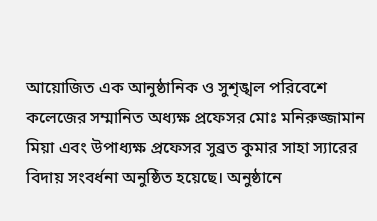আয়োজিত এক আনুষ্ঠানিক ও সুশৃঙ্খল পরিবেশে কলেজের সম্মানিত অধ্যক্ষ প্রফেসর মোঃ মনিরুজ্জামান মিয়া এবং উপাধ্যক্ষ প্রফেসর সুব্রত কুমার সাহা স্যারের বিদায় সংবর্ধনা অনুষ্ঠিত হয়েছে। অনুষ্ঠানে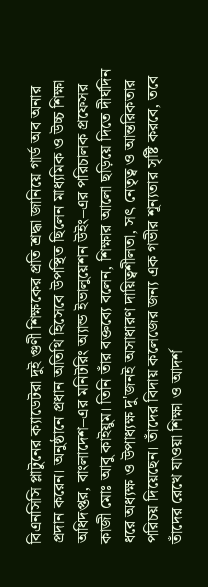বিএনসিসি প্লাটুনের ক্যাডেটরা দুই গুণী শিক্ষকের প্রতি শ্রদ্ধা জানিয়ে গার্ড অব অনার প্রদান করেন। অনুষ্ঠানে প্রধান অতিথি হিসেবে উপস্থিত ছিলেন মাধ্যমিক ও উচ্চ শিক্ষা অধিদপ্তর, বাংলাদেশ–এর মনিটরিং অ্যান্ড ইভালুয়েশন উইং–এর পরিচালক প্রফেসর কাজী মোঃ আবু কাইয়ুম। তিনি তাঁর বক্তব্যে বলেন, শিক্ষার আলো ছড়িয়ে দিতে দীর্ঘদিন ধরে অধ্যক্ষ ও উপাধ্যক্ষ দু'জনই অসাধারণ দায়িত্বশীলতা, সৎ নেতৃত্ব ও আন্তরিকতার পরিচয় দিয়েছেন। তাঁদের বিদায় কলেজের জন্য এক গভীর শূন্যতার সৃষ্টি করবে, তবে তাঁদের রেখে যাওয়া শিক্ষা ও আদর্শ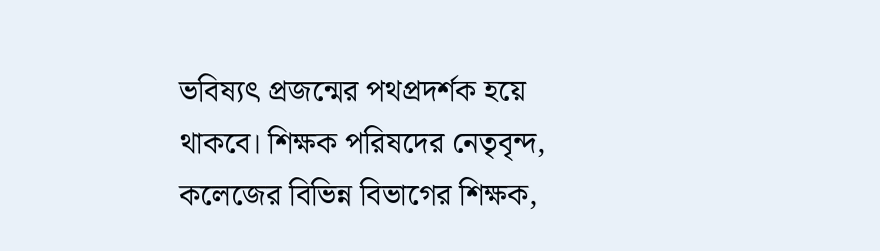ভবিষ্যৎ প্রজন্মের পথপ্রদর্শক হয়ে থাকবে। শিক্ষক পরিষদের নেতৃবৃন্দ, কলেজের বিভিন্ন বিভাগের শিক্ষক,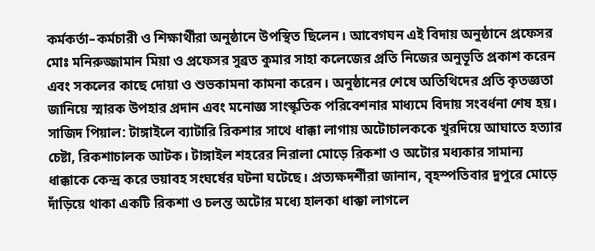কর্মকর্তা–কর্মচারী ও শিক্ষার্থীরা অনুষ্ঠানে উপস্থিত ছিলেন। আবেগঘন এই বিদায় অনুষ্ঠানে প্রফেসর মোঃ মনিরুজ্জামান মিয়া ও প্রফেসর সুব্রত কুমার সাহা কলেজের প্রতি নিজের অনুভূতি প্রকাশ করেন এবং সকলের কাছে দোয়া ও শুভকামনা কামনা করেন। অনুষ্ঠানের শেষে অতিথিদের প্রতি কৃতজ্ঞতা জানিয়ে স্মারক উপহার প্রদান এবং মনোজ্ঞ সাংস্কৃতিক পরিবেশনার মাধ্যমে বিদায় সংবর্ধনা শেষ হয়।
সাজিদ পিয়াল: টাঙ্গাইলে ব্যাটারি রিকশার সাথে ধাক্কা লাগায় অটোচালককে খুরদিয়ে আঘাতে হত্যার চেষ্টা, রিকশাচালক আটক। টাঙ্গাইল শহরের নিরালা মোড়ে রিকশা ও অটোর মধ্যকার সামান্য ধাক্কাকে কেন্দ্র করে ভয়াবহ সংঘর্ষের ঘটনা ঘটেছে। প্রত্যক্ষদর্শীরা জানান, বৃহস্পতিবার দুপুরে মোড়ে দাঁড়িয়ে থাকা একটি রিকশা ও চলন্ত অটোর মধ্যে হালকা ধাক্কা লাগলে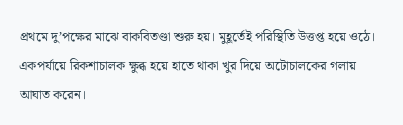প্রথমে দু’পক্ষের মাঝে বাকবিতণ্ডা শুরু হয়। মুহূর্তেই পরিস্থিতি উত্তপ্ত হয়ে ওঠে। একপর্যায়ে রিকশাচালক ক্ষুব্ধ হয়ে হাতে থাকা খুর দিয়ে অটোচালকের গলায় আঘাত করেন।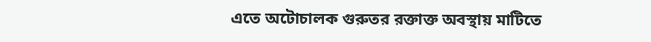এতে অটোচালক গুরুতর রক্তাক্ত অবস্থায় মাটিতে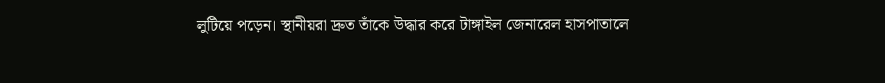লুটিয়ে পড়েন। স্থানীয়রা দ্রুত তাঁকে উদ্ধার করে টাঙ্গাইল জেনারেল হাসপাতালে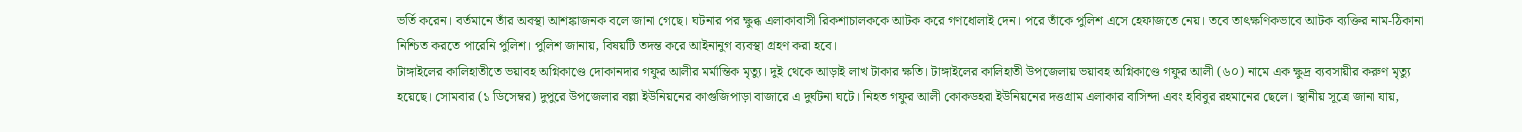ভর্তি করেন। বর্তমানে তাঁর অবস্থা আশঙ্কাজনক বলে জানা গেছে। ঘটনার পর ক্ষুব্ধ এলাকাবাসী রিকশাচালককে আটক করে গণধোলাই দেন। পরে তাঁকে পুলিশ এসে হেফাজতে নেয়। তবে তাৎক্ষণিকভাবে আটক ব্যক্তির নাম-ঠিকানা নিশ্চিত করতে পারেনি পুলিশ। পুলিশ জানায়, বিষয়টি তদন্ত করে আইনানুগ ব্যবস্থা গ্রহণ করা হবে।
টাঙ্গাইলের কালিহাতীতে ভয়াবহ অগ্নিকাণ্ডে দোকানদার গফুর আলীর মর্মান্তিক মৃত্যু। দুই থেকে আড়াই লাখ টাকার ক্ষতি। টাঙ্গাইলের কালিহাতী উপজেলায় ভয়াবহ অগ্নিকাণ্ডে গফুর আলী (৬০) নামে এক ক্ষুদ্র ব্যবসায়ীর করুণ মৃত্যু হয়েছে। সোমবার (১ ডিসেম্বর) দুপুরে উপজেলার বল্লা ইউনিয়নের কাগুজিপাড়া বাজারে এ দুর্ঘটনা ঘটে। নিহত গফুর আলী কোকডহরা ইউনিয়নের দত্তগ্রাম এলাকার বাসিন্দা এবং হবিবুর রহমানের ছেলে। স্থানীয় সূত্রে জানা যায়,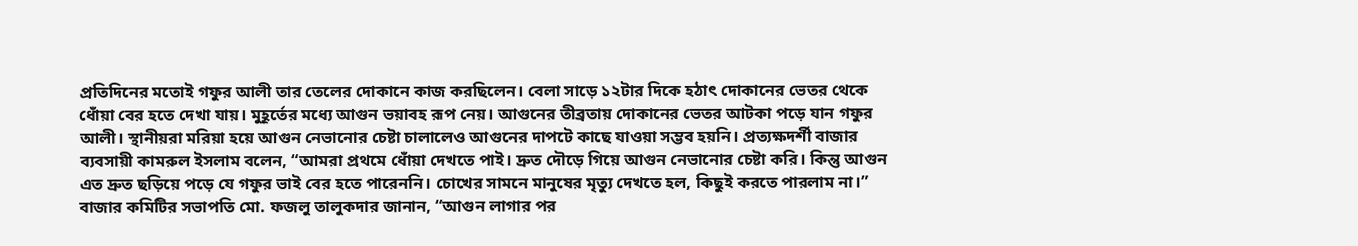প্রতিদিনের মতোই গফুর আলী তার তেলের দোকানে কাজ করছিলেন। বেলা সাড়ে ১২টার দিকে হঠাৎ দোকানের ভেতর থেকে ধোঁয়া বের হতে দেখা যায়। মুহূর্তের মধ্যে আগুন ভয়াবহ রূপ নেয়। আগুনের তীব্রতায় দোকানের ভেতর আটকা পড়ে যান গফুর আলী। স্থানীয়রা মরিয়া হয়ে আগুন নেভানোর চেষ্টা চালালেও আগুনের দাপটে কাছে যাওয়া সম্ভব হয়নি। প্রত্যক্ষদর্শী বাজার ব্যবসায়ী কামরুল ইসলাম বলেন, “আমরা প্রথমে ধোঁয়া দেখতে পাই। দ্রুত দৌড়ে গিয়ে আগুন নেভানোর চেষ্টা করি। কিন্তু আগুন এত দ্রুত ছড়িয়ে পড়ে যে গফুর ভাই বের হতে পারেননি। চোখের সামনে মানুষের মৃত্যু দেখতে হল, কিছুই করতে পারলাম না।” বাজার কমিটির সভাপতি মো. ফজলু তালুকদার জানান, “আগুন লাগার পর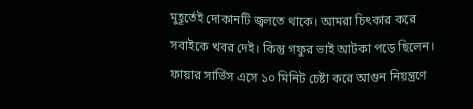মুহূর্তেই দোকানটি জ্বলতে থাকে। আমরা চিৎকার করে সবাইকে খবর দেই। কিন্তু গফুর ভাই আটকা পড়ে ছিলেন। ফায়ার সার্ভিস এসে ১০ মিনিট চেষ্টা করে আগুন নিয়ন্ত্রণে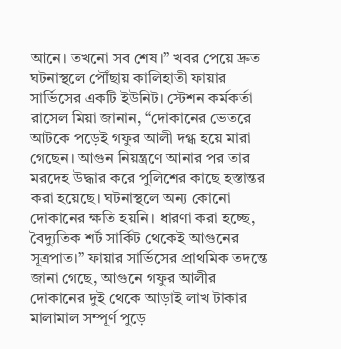আনে। তখনো সব শেষ।” খবর পেয়ে দ্রুত ঘটনাস্থলে পৌঁছায় কালিহাতী ফায়ার সার্ভিসের একটি ইউনিট। স্টেশন কর্মকর্তা রাসেল মিয়া জানান, “দোকানের ভেতরে আটকে পড়েই গফুর আলী দগ্ধ হয়ে মারা গেছেন। আগুন নিয়ন্ত্রণে আনার পর তার মরদেহ উদ্ধার করে পুলিশের কাছে হস্তান্তর করা হয়েছে। ঘটনাস্থলে অন্য কোনো দোকানের ক্ষতি হয়নি। ধারণা করা হচ্ছে, বৈদ্যুতিক শর্ট সার্কিট থেকেই আগুনের সূত্রপাত।” ফায়ার সার্ভিসের প্রাথমিক তদন্তে জানা গেছে, আগুনে গফুর আলীর দোকানের দুই থেকে আড়াই লাখ টাকার মালামাল সম্পূর্ণ পুড়ে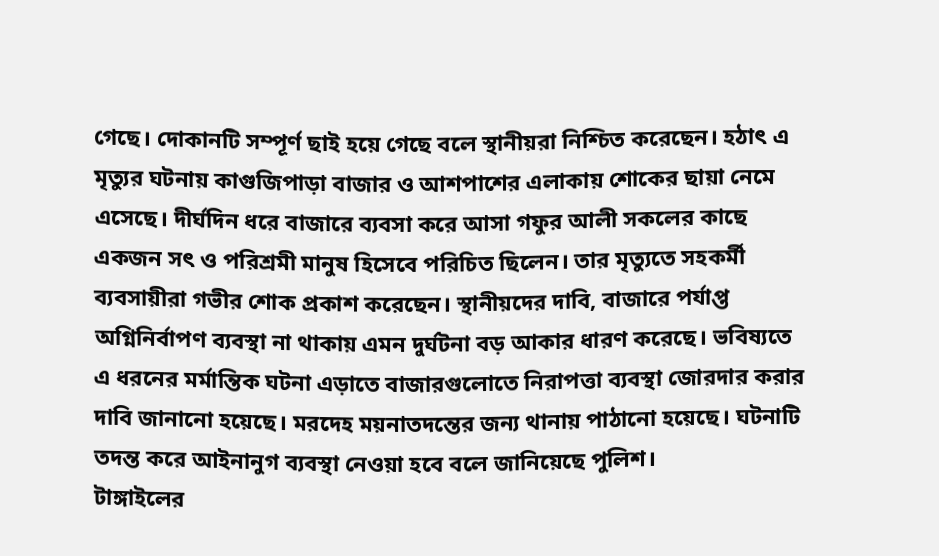গেছে। দোকানটি সম্পূর্ণ ছাই হয়ে গেছে বলে স্থানীয়রা নিশ্চিত করেছেন। হঠাৎ এ মৃত্যুর ঘটনায় কাগুজিপাড়া বাজার ও আশপাশের এলাকায় শোকের ছায়া নেমে এসেছে। দীর্ঘদিন ধরে বাজারে ব্যবসা করে আসা গফুর আলী সকলের কাছে একজন সৎ ও পরিশ্রমী মানুষ হিসেবে পরিচিত ছিলেন। তার মৃত্যুতে সহকর্মী ব্যবসায়ীরা গভীর শোক প্রকাশ করেছেন। স্থানীয়দের দাবি, বাজারে পর্যাপ্ত অগ্নিনির্বাপণ ব্যবস্থা না থাকায় এমন দুর্ঘটনা বড় আকার ধারণ করেছে। ভবিষ্যতে এ ধরনের মর্মান্তিক ঘটনা এড়াতে বাজারগুলোতে নিরাপত্তা ব্যবস্থা জোরদার করার দাবি জানানো হয়েছে। মরদেহ ময়নাতদন্তের জন্য থানায় পাঠানো হয়েছে। ঘটনাটি তদন্ত করে আইনানুগ ব্যবস্থা নেওয়া হবে বলে জানিয়েছে পুলিশ।
টাঙ্গাইলের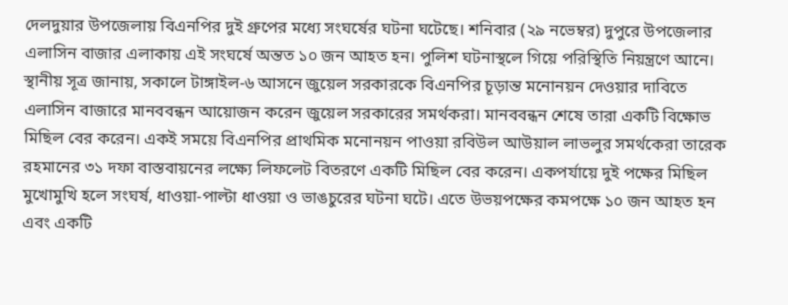দেলদুয়ার উপজেলায় বিএনপির দুই গ্রুপের মধ্যে সংঘর্ষের ঘটনা ঘটেছে। শনিবার (২৯ নভেম্বর) দুপুরে উপজেলার এলাসিন বাজার এলাকায় এই সংঘর্ষে অন্তত ১০ জন আহত হন। পুলিশ ঘটনাস্থলে গিয়ে পরিস্থিতি নিয়ন্ত্রণে আনে। স্থানীয় সূত্র জানায়, সকালে টাঙ্গাইল-৬ আসনে জুয়েল সরকারকে বিএনপির চূড়ান্ত মনোনয়ন দেওয়ার দাবিতে এলাসিন বাজারে মানববন্ধন আয়োজন করেন জুয়েল সরকারের সমর্থকরা। মানববন্ধন শেষে তারা একটি বিক্ষোভ মিছিল বের করেন। একই সময়ে বিএনপির প্রাথমিক মনোনয়ন পাওয়া রবিউল আউয়াল লাভলুর সমর্থকেরা তারেক রহমানের ৩১ দফা বাস্তবায়নের লক্ষ্যে লিফলেট বিতরণে একটি মিছিল বের করেন। একপর্যায়ে দুই পক্ষের মিছিল মুখোমুখি হলে সংঘর্ষ, ধাওয়া-পাল্টা ধাওয়া ও ভাঙচুরের ঘটনা ঘটে। এতে উভয়পক্ষের কমপক্ষে ১০ জন আহত হন এবং একটি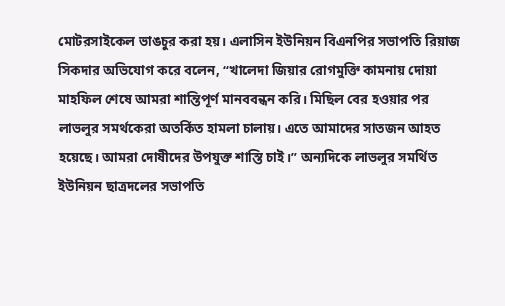মোটরসাইকেল ভাঙচুর করা হয়। এলাসিন ইউনিয়ন বিএনপির সভাপতি রিয়াজ সিকদার অভিযোগ করে বলেন, “খালেদা জিয়ার রোগমুক্তি কামনায় দোয়া মাহফিল শেষে আমরা শান্তিপূর্ণ মানববন্ধন করি। মিছিল বের হওয়ার পর লাভলুর সমর্থকেরা অতর্কিত হামলা চালায়। এতে আমাদের সাতজন আহত হয়েছে। আমরা দোষীদের উপযুক্ত শাস্তি চাই।” অন্যদিকে লাভলুর সমর্থিত ইউনিয়ন ছাত্রদলের সভাপতি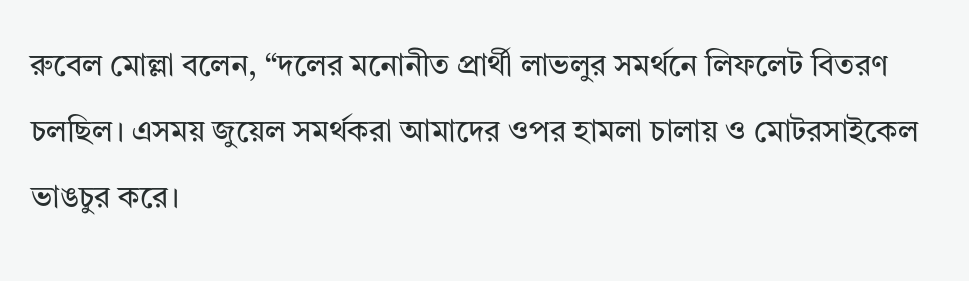রুবেল মোল্লা বলেন, “দলের মনোনীত প্রার্থী লাভলুর সমর্থনে লিফলেট বিতরণ চলছিল। এসময় জুয়েল সমর্থকরা আমাদের ওপর হামলা চালায় ও মোটরসাইকেল ভাঙচুর করে।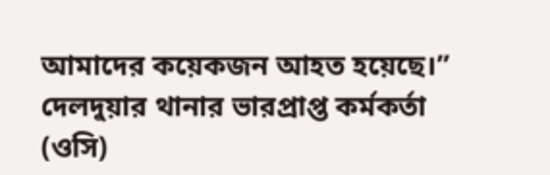আমাদের কয়েকজন আহত হয়েছে।” দেলদুয়ার থানার ভারপ্রাপ্ত কর্মকর্তা (ওসি)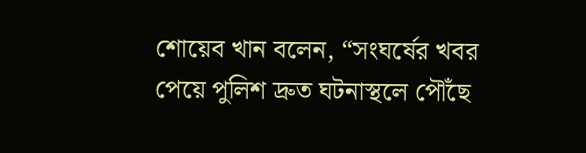শোয়েব খান বলেন, “সংঘর্ষের খবর পেয়ে পুলিশ দ্রুত ঘটনাস্থলে পৌঁছে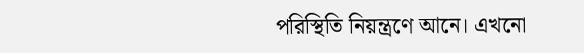পরিস্থিতি নিয়ন্ত্রণে আনে। এখনো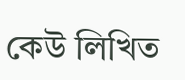কেউ লিখিত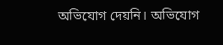অভিযোগ দেয়নি। অভিযোগ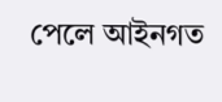পেলে আইনগত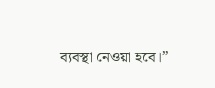ব্যবস্থা নেওয়া হবে।”